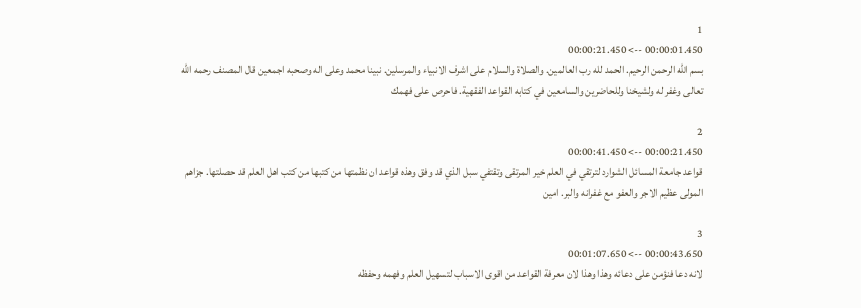1
00:00:01.450 --> 00:00:21.450
بسم الله الرحمن الرحيم. الحمد لله رب العالمين. والصلاة والسلام على اشرف الانبياء والمرسلين. نبينا محمد وعلى اله وصحبه اجمعين قال المصنف رحمه الله تعالى وغفر له ولشيخنا وللحاضرين والسامعين في كتابه القواعد الفقهية. فاحرص على فهمك

2
00:00:21.450 --> 00:00:41.450
قواعد جامعة المسائل الشوارد لترتقي في العلم خير المرتقى وتقتفي سبل الذي قد وفق وهذه قواعد ان نظمتها من كتبها من كتب اهل العلم قد حصلتها. جزاهم المولى عظيم الاجر والعفو مع غفرانه والبر. امين

3
00:00:43.650 --> 00:01:07.650
لانه دعا فنؤمن على دعائه وهذا وهذا لان معرفة القواعد من اقوى الاسباب لتسهيل العلم وفهمه وحفظه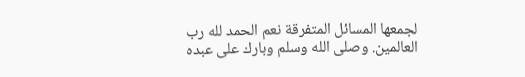لجمعها المسائل المتفرقة نعم الحمد لله رب العالمين. وصلى الله وسلم وبارك على عبده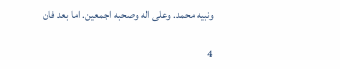ونبيه محمد. وعلى اله وصحبه اجمعين. اما بعد فان

4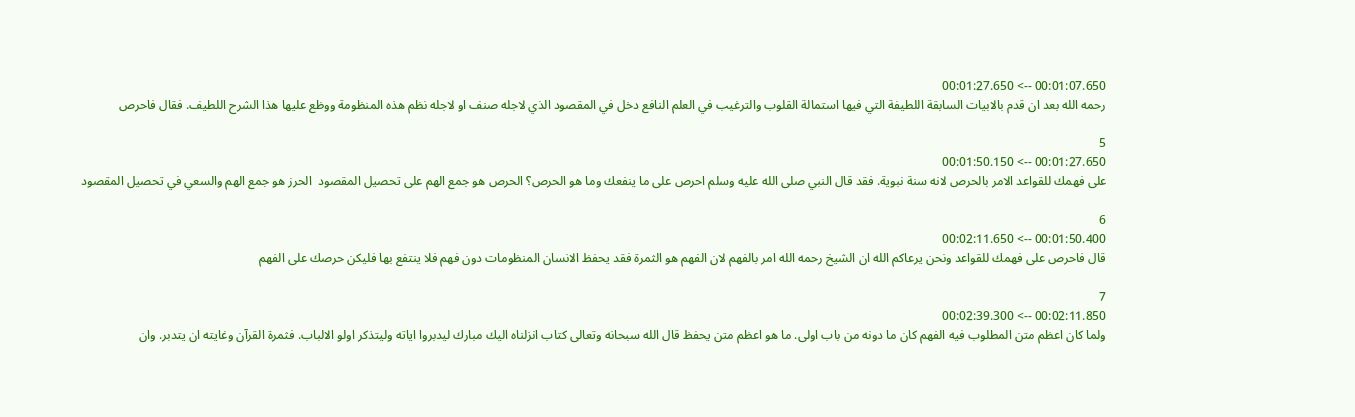00:01:07.650 --> 00:01:27.650
رحمه الله بعد ان قدم بالابيات السابقة اللطيفة التي فيها استمالة القلوب والترغيب في العلم النافع دخل في المقصود الذي لاجله صنف او لاجله نظم هذه المنظومة ووظع عليها هذا الشرح اللطيف. فقال فاحرص

5
00:01:27.650 --> 00:01:50.150
على فهمك للقواعد الامر بالحرص لانه سنة نبوية. فقد قال النبي صلى الله عليه وسلم احرص على ما ينفعك وما هو الحرص؟ الحرص هو جمع الهم على تحصيل المقصود  الحرز هو جمع الهم والسعي في تحصيل المقصود

6
00:01:50.400 --> 00:02:11.650
قال فاحرص على فهمك للقواعد ونحن يرعاكم الله ان الشيخ رحمه الله امر بالفهم لان الفهم هو الثمرة فقد يحفظ الانسان المنظومات دون فهم فلا ينتفع بها فليكن حرصك على الفهم

7
00:02:11.850 --> 00:02:39.300
ولما كان اعظم متن المطلوب فيه الفهم كان ما دونه من باب اولى. ما هو اعظم متن يحفظ قال الله سبحانه وتعالى كتاب انزلناه اليك مبارك ليدبروا اياته وليتذكر اولو الالباب. فثمرة القرآن وغايته ان يتدبر. وان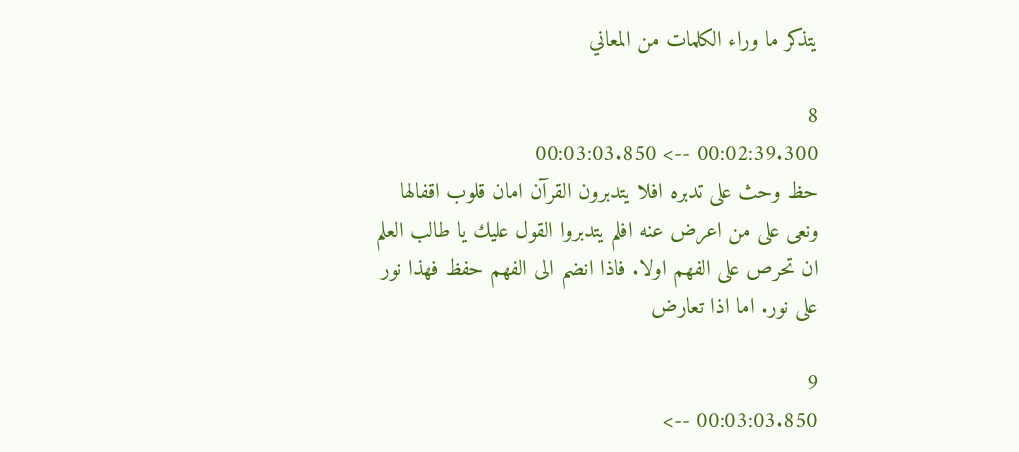يتذكر ما وراء الكلمات من المعاني

8
00:02:39.300 --> 00:03:03.850
حظ وحث على تدبره افلا يتدبرون القرآن امان قلوب اقفالها ونعى على من اعرض عنه افلم يتدبروا القول عليك يا طالب العلم ان تحرص على الفهم اولا. فاذا انضم الى الفهم حفظ فهذا نور على نور. اما اذا تعارض

9
00:03:03.850 -->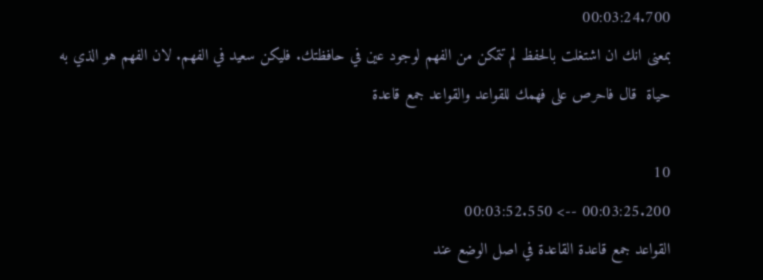00:03:24.700
بمعنى انك ان اشتغلت بالحفظ لم تتمكن من الفهم لوجود عين في حافظتك. فليكن سعيد في الفهم. لان الفهم هو الذي به حياة  قال فاحرص على فهمك للقواعد والقواعد جمع قاعدة

10
00:03:25.200 --> 00:03:52.550
القواعد جمع قاعدة القاعدة في اصل الوضع عند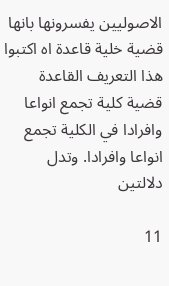الاصوليين يفسرونها بانها قضية خلية قاعدة اه اكتبوا هذا التعريف القاعدة قضية كلية تجمع انواعا وافرادا في الكلية تجمع انواعا وافرادا. وتدل دلالتين

11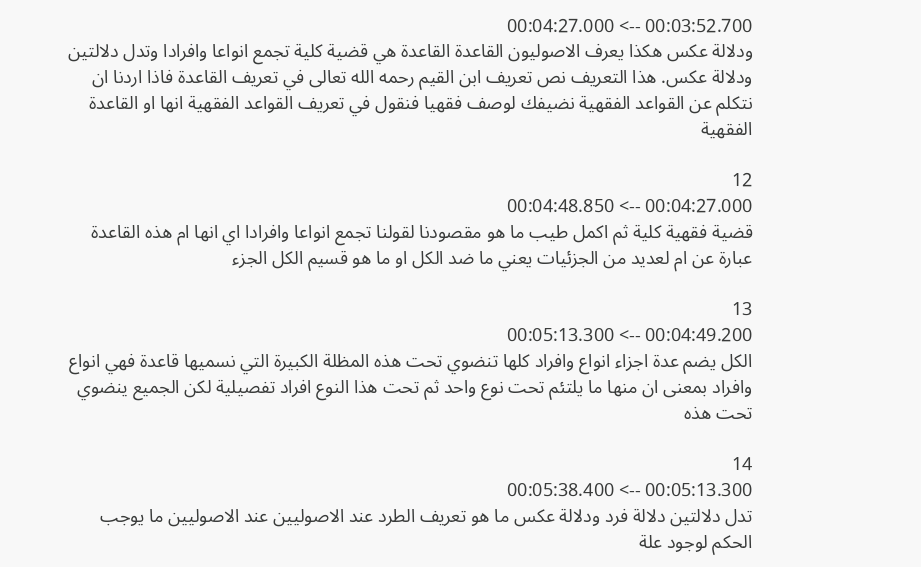00:03:52.700 --> 00:04:27.000
ودلالة عكس هكذا يعرف الاصوليون القاعدة القاعدة هي قضية كلية تجمع انواعا وافرادا وتدل دلالتين ودلالة عكس. هذا التعريف نص تعريف ابن القيم رحمه الله تعالى في تعريف القاعدة فاذا اردنا ان نتكلم عن القواعد الفقهية نضيفك لوصف فقهيا فنقول في تعريف القواعد الفقهية انها او القاعدة الفقهية

12
00:04:27.000 --> 00:04:48.850
قضية فقهية كلية ثم اكمل طيب ما هو مقصودنا لقولنا تجمع انواعا وافرادا اي انها ام هذه القاعدة عبارة عن ام لعديد من الجزئيات يعني ما ضد الكل او ما هو قسيم الكل الجزء

13
00:04:49.200 --> 00:05:13.300
الكل يضم عدة اجزاء انواع وافراد كلها تنضوي تحت هذه المظلة الكبيرة التي نسميها قاعدة فهي انواع وافراد بمعنى ان منها ما يلتئم تحت نوع واحد ثم تحت هذا النوع افراد تفصيلية لكن الجميع ينضوي تحت هذه

14
00:05:13.300 --> 00:05:38.400
تدل دلالتين دلالة فرد ودلالة عكس ما هو تعريف الطرد عند الاصوليين عند الاصوليين ما يوجب الحكم لوجود علة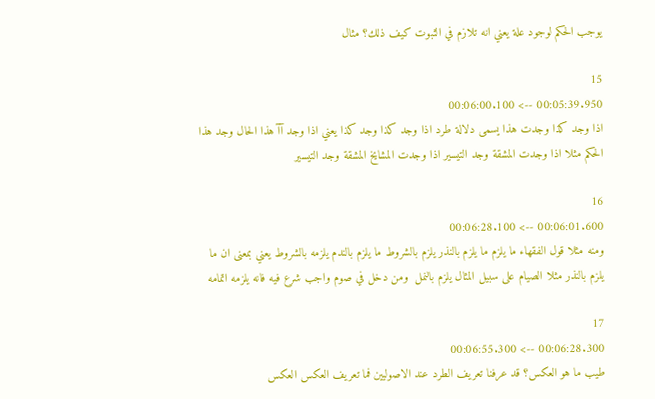يوجب الحكم لوجود علة يعني انه تلازم في الثبوت كيف ذلك؟ مثال

15
00:05:39.950 --> 00:06:00.100
اذا وجد كذا وجدت هذا يسمى دلالة طرد اذا وجد كذا وجد كذا يعني اذا وجد آآ هذا الحال وجد هذا الحكم مثلا اذا وجدت المشقة وجد التيسير اذا وجدت المشايخ المشقة وجد التيسير

16
00:06:01.600 --> 00:06:28.100
ومنه مثلا قول الفقهاء ما يلزم ما يلزم بالنذر يلزم بالشروط ما يلزم بالندم يلزمه بالشروط يعني بمعنى ان ما يلزم بالنذر مثلا الصيام على سبيل المثال يلزم بالنمل  ومن دخل في صوم واجب شرع فيه فانه يلزمه اتمامه

17
00:06:28.300 --> 00:06:55.300
طيب ما هو العكس؟ قد عرفنا تعريف الطرد عند الاصوليين فما تعريف العكس العكس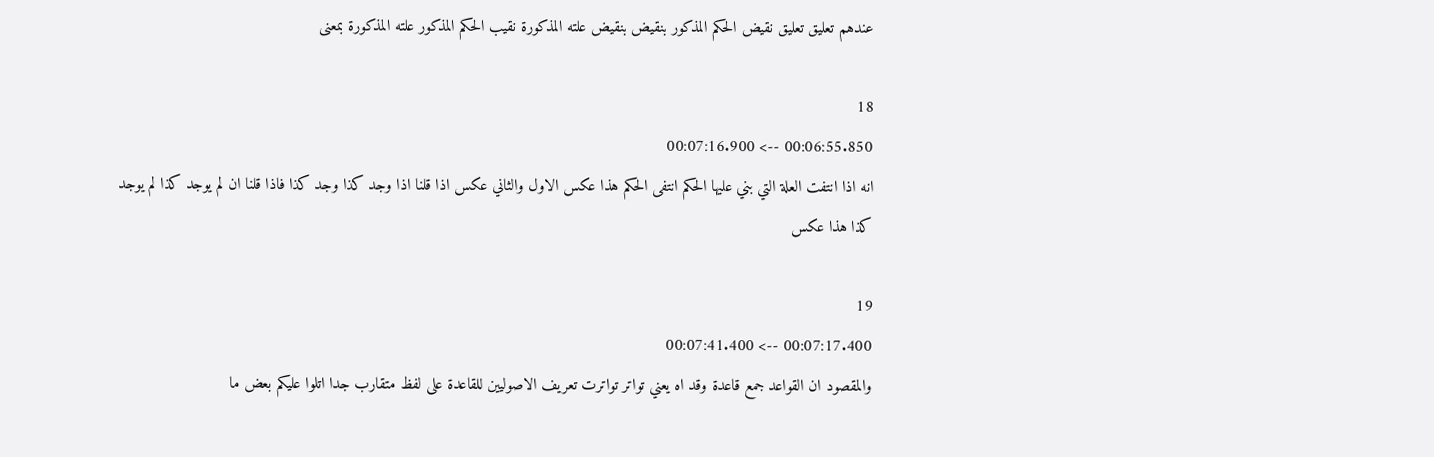عندهم تعليق تعليق نقيض الحكم المذكور بنقيض بنقيض علته المذكورة نقيب الحكم المذكور علته المذكورة بمعنى

18
00:06:55.850 --> 00:07:16.900
انه اذا انتفت العلة التي بني عليها الحكم انتفى الحكم هذا عكس الاول والثاني عكس اذا قلنا اذا وجد كذا وجد كذا فاذا قلنا ان لم يوجد كذا لم يوجد كذا هذا عكس

19
00:07:17.400 --> 00:07:41.400
والمقصود ان القواعد جمع قاعدة وقد اه يعني تواتر تواترت تعريف الاصوليين للقاعدة على لفظ متقارب جدا اتلوا عليكم بعض ما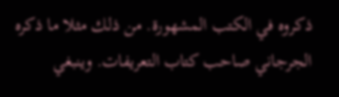ذكروه في الكتب المشهورة. من ذلك مثلا ما ذكره الجرجاني صاحب كتاب التعريفات. وينبغي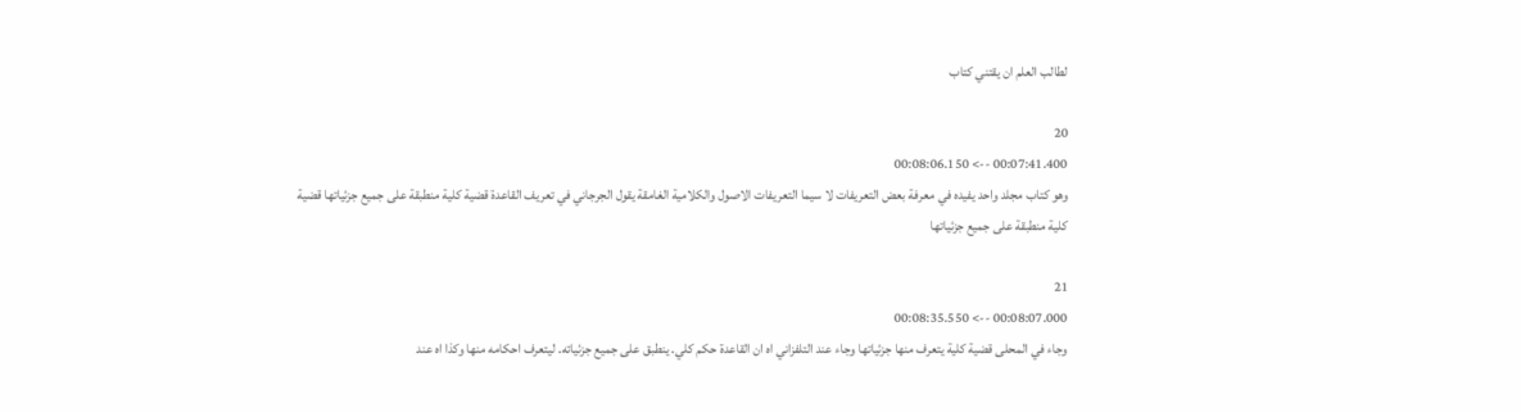لطالب العلم ان يقتني كتاب

20
00:07:41.400 --> 00:08:06.150
وهو كتاب مجلد واحد يفيده في معرفة بعض التعريفات لا سيما التعريفات الاصول والكلامية الغامقة يقول الجرجاني في تعريف القاعدة قضية كلية منطبقة على جميع جزئياتها قضية كلية منطبقة على جميع جزئياتها

21
00:08:07.000 --> 00:08:35.550
وجاء في المحلى قضية كلية يتعرف منها جزئياتها وجاء عند التلفزاني اه ان القاعدة حكم كلي. ينطبق على جميع جزئياته. ليتعرف احكامه منها وكذا اه عند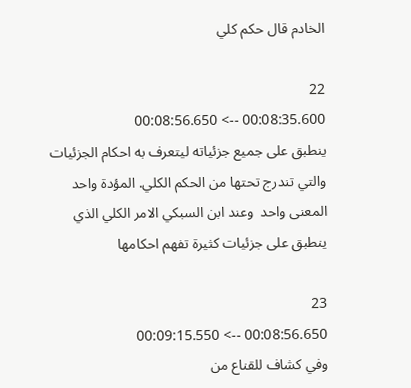الخادم قال حكم كلي

22
00:08:35.600 --> 00:08:56.650
ينطبق على جميع جزئياته ليتعرف به احكام الجزئيات والتي تندرج تحتها من الحكم الكلي. المؤدة واحد المعنى واحد  وعند ابن السبكي الامر الكلي الذي ينطبق على جزئيات كثيرة تفهم احكامها

23
00:08:56.650 --> 00:09:15.550
وفي كشاف للقناع من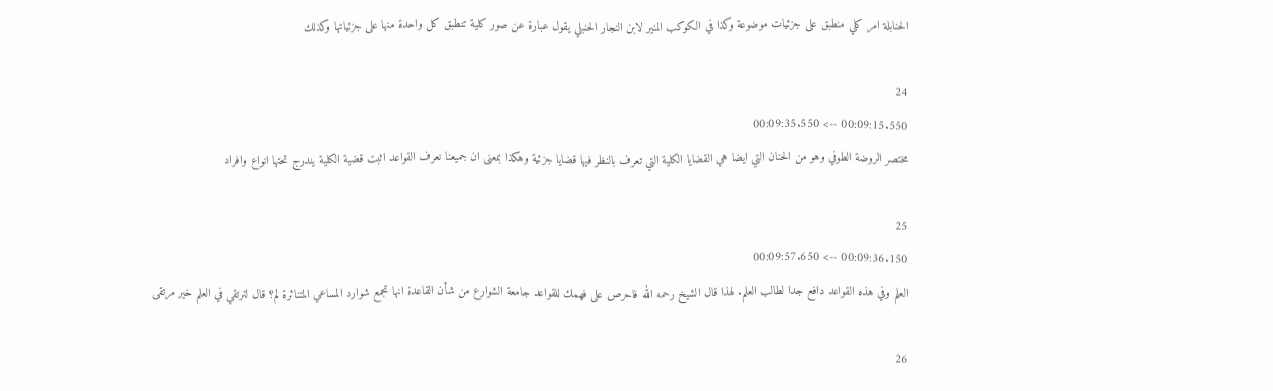الحنابلة امر كلي منطبق على جزئيات موضوعة وكذا في الكوكب المنير لابن النجار الحنبلي يقول عبارة عن صور كلية تنطبق كل واحدة منها على جزئياتها وكذلك

24
00:09:15.550 --> 00:09:35.550
مختصر الروضة الطوفي وهو من الحنان التي ايضا هي القضايا الكلية التي تعرف بالنظر فيها قضايا جزئية وهكذا بمعنى ان جميعنا نعرف القواعد اثبت قضية الكلية يندرج تحتها انواع وافراد

25
00:09:36.150 --> 00:09:57.650
العلم وفي هذه القواعد دافع جدا لطالب العلم. لهذا قال الشيخ رحمه الله فاحرص على فهمك للقواعد جامعة الشوارع من شأن القاعدة انها تجمع شوارد المساعي المتناثرة لم؟ قال لترتقي في العلم خير مرتقى

26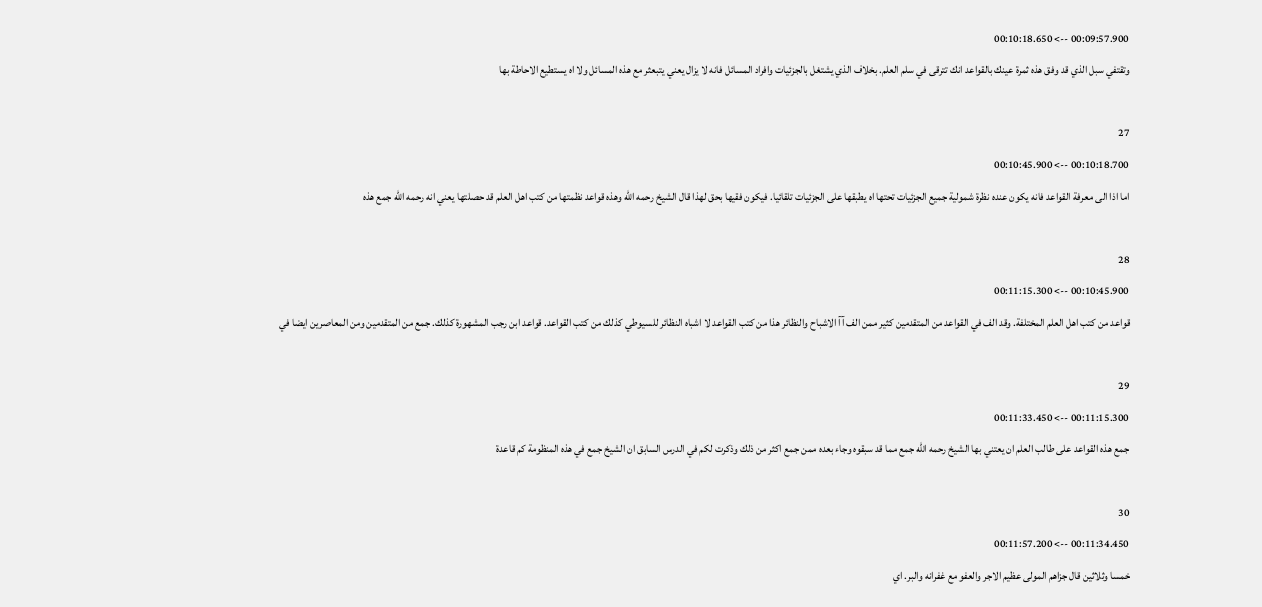00:09:57.900 --> 00:10:18.650
وتقتفي سبل الذي قد وفق هذه ثمرة عينك بالقواعد انك تترقى في سلم العلم. بخلاف الذي يشتغل بالجزئيات وافراد المسائل فانه لا يزال يعني يتبعثر مع هذه المسائل ولا اه يستطيع الاحاطة بها

27
00:10:18.700 --> 00:10:45.900
اما اذا الى معرفة القواعد فانه يكون عنده نظرة شمولية جميع الجزئيات تحتها اه يطبقها على الجزئيات تلقائيا. فيكون فقيها بحق لهذا قال الشيخ رحمه الله وهذه قواعد نظمتها من كتب اهل العلم قد حصلتها يعني انه رحمه الله جمع هذه

28
00:10:45.900 --> 00:11:15.300
قواعد من كتب اهل العلم المختلفة. وقد الف في القواعد من المتقدمين كثير ممن الف آآ الاشباح والنظائر هذا من كتب القواعد لا اشباه النظائر للسيوطي كذلك من كتب القواعد. قواعد ابن رجب المشهورة كذلك. جمع من المتقدمين ومن المعاصرين ايضا في

29
00:11:15.300 --> 00:11:33.450
جمع هذه القواعد على طالب العلم ان يعتني بها الشيخ رحمه الله جمع مما قد سبقوه وجاء بعده ممن جمع اكثر من ذلك وذكرت لكم في الدرس السابق ان الشيخ جمع في هذه المنظومة كم قاعدة

30
00:11:34.450 --> 00:11:57.200
خمسا وثلاثين قال جزاهم المولى عظيم الاجر والعفو مع غفرانه والبر. اي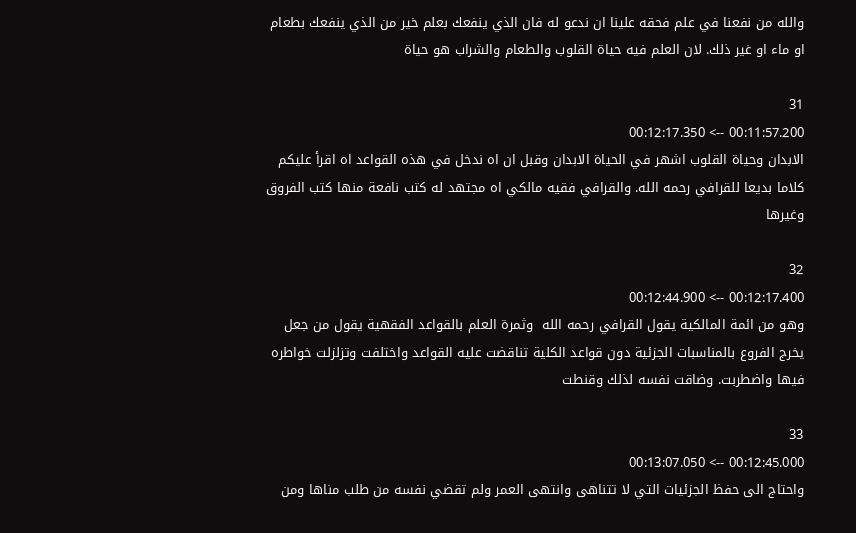والله من نفعنا في علم فحقه علينا ان ندعو له فان الذي ينفعك بعلم خير من الذي ينفعك بطعام او ماء او غير ذلك. لان العلم فيه حياة القلوب والطعام والشراب هو حياة

31
00:11:57.200 --> 00:12:17.350
الابدان وحياة القلوب اشهر في الحياة الابدان وقبل ان اه ندخل في هذه القواعد اه اقرأ عليكم كلاما بديعا للقرافي رحمه الله. والقرافي فقيه مالكي اه مجتهد له كتب نافعة منها كتب الفروق وغيرها

32
00:12:17.400 --> 00:12:44.900
وهو من ائمة المالكية يقول القرافي رحمه الله  وثمرة العلم بالقواعد الفقهية يقول من جعل يخرج الفروع بالمناسبات الجزئية دون قواعد الكلية تناقضت عليه القواعد واختلفت وتزلزلت خواطره فيها واضطربت. وضاقت نفسه لذلك وقنطت

33
00:12:45.000 --> 00:13:07.050
واحتاج الى حفظ الجزئيات التي لا تتناهى وانتهى العمر ولم تقضي نفسه من طلب مناها ومن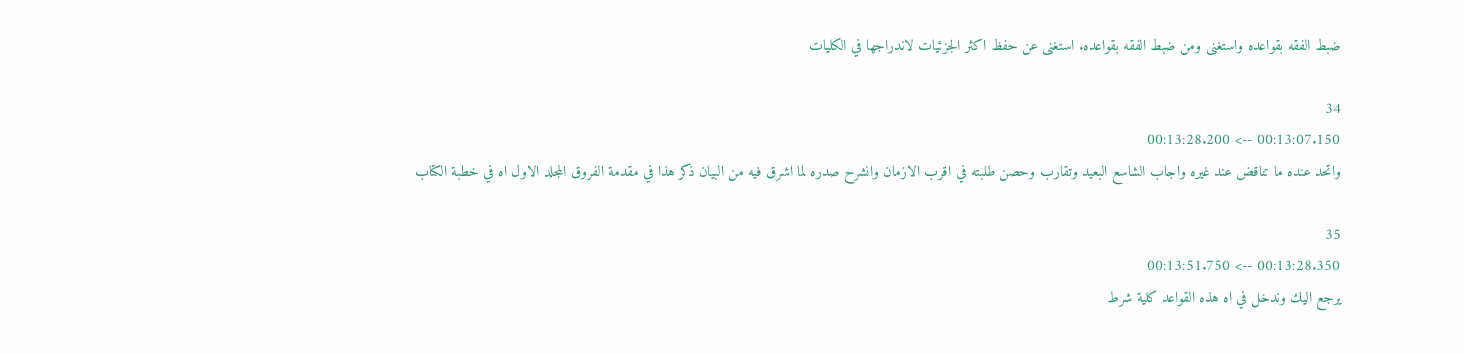ضبط الفقه بقواعده واستغنى ومن ضبط الفقه بقواعده. استغنى عن حفظ اكثر الجزئيات لاندراجها في الكليات

34
00:13:07.150 --> 00:13:28.200
واتحد عنده ما تناقض عند غيره واجاب الشاسع البعيد وتقارب وحصن طلبته في اقرب الازمان وانشرح صدره لما اشرق فيه من البيان ذكر هذا في مقدمة الفروق المجلد الاول اه في خطبة الكتاب

35
00:13:28.350 --> 00:13:51.750
يرجع اليك وندخل في اه هذه القواعد كلية شرط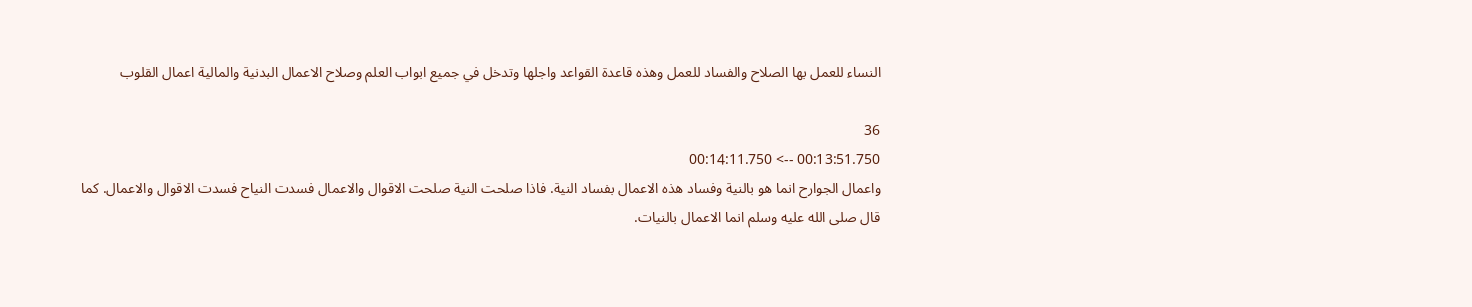النساء للعمل بها الصلاح والفساد للعمل وهذه قاعدة القواعد واجلها وتدخل في جميع ابواب العلم وصلاح الاعمال البدنية والمالية اعمال القلوب

36
00:13:51.750 --> 00:14:11.750
واعمال الجوارح انما هو بالنية وفساد هذه الاعمال بفساد النية. فاذا صلحت النية صلحت الاقوال والاعمال فسدت النياح فسدت الاقوال والاعمال. كما قال صلى الله عليه وسلم انما الاعمال بالنيات.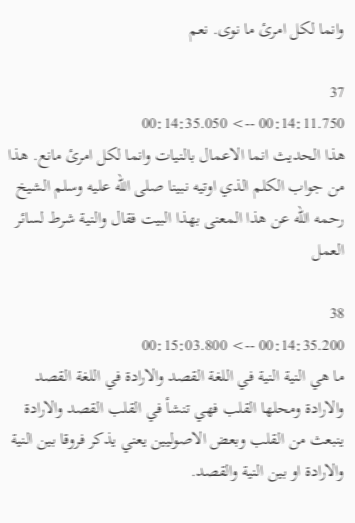وانما لكل امرئ ما نوى. نعم

37
00:14:11.750 --> 00:14:35.050
هذا الحديث انما الاعمال بالنيات وانما لكل امرئ مانع. هذا من جواب الكلم الذي اوتيه نبينا صلى الله عليه وسلم الشيخ رحمه الله عن هذا المعنى بهذا البيت فقال والنية شرط لسائر العمل

38
00:14:35.200 --> 00:15:03.800
ما هي النية النية في اللغة القصد والارادة في اللغة القصد والارادة ومحلها القلب فهي تنشأ في القلب القصد والارادة ينبعث من القلب وبعض الاصوليين يعني يذكر فروقا بين النية والارادة او بين النية والقصد.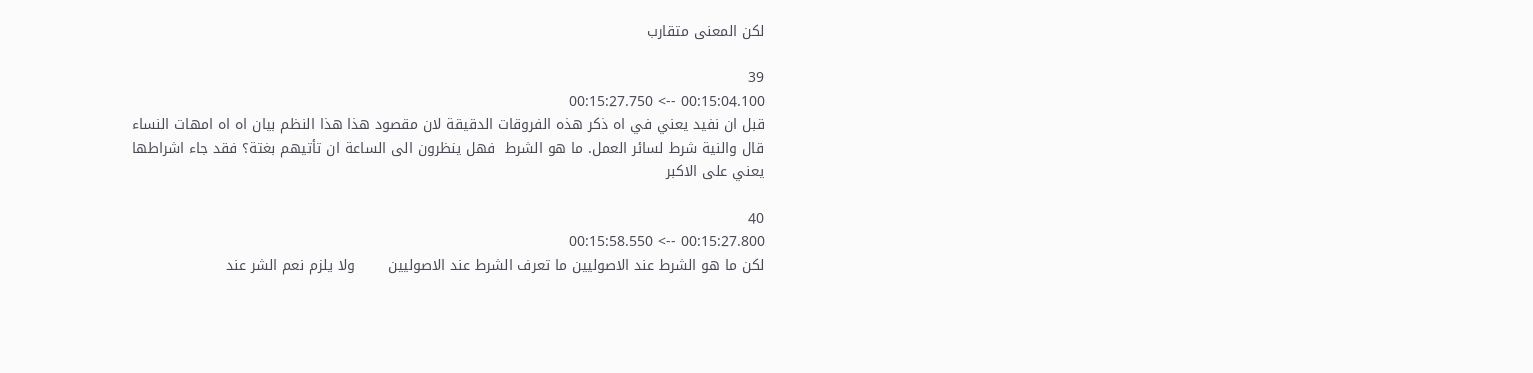لكن المعنى متقارب

39
00:15:04.100 --> 00:15:27.750
قبل ان نفيد يعني في اه ذكر هذه الفروقات الدقيقة لان مقصود هذا هذا النظم بيان اه اه امهات النساء قال والنية شرط لسائر العمل. ما هو الشرط  فهل ينظرون الى الساعة ان تأتيهم بغتة؟ فقد جاء اشراطها يعني على الاكبر

40
00:15:27.800 --> 00:15:58.550
لكن ما هو الشرط عند الاصوليين ما تعرف الشرط عند الاصوليين       ولا يلزم نعم الشر عند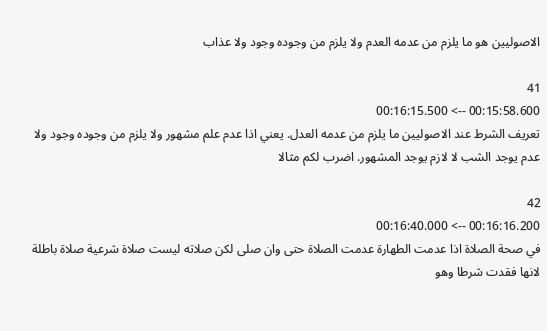الاصوليين هو ما يلزم من عدمه العدم ولا يلزم من وجوده وجود ولا عذاب

41
00:15:58.600 --> 00:16:15.500
تعريف الشرط عند الاصوليين ما يلزم من عدمه العدل. يعني اذا عدم علم مشهور ولا يلزم من وجوده وجود ولا عدم يوجد الشب لا لازم يوجد المشهور. اضرب لكم مثالا

42
00:16:16.200 --> 00:16:40.000
في صحة الصلاة اذا عدمت الطهارة عدمت الصلاة حتى وان صلى لكن صلاته ليست صلاة شرعية صلاة باطلة لانها فقدت شرطا وهو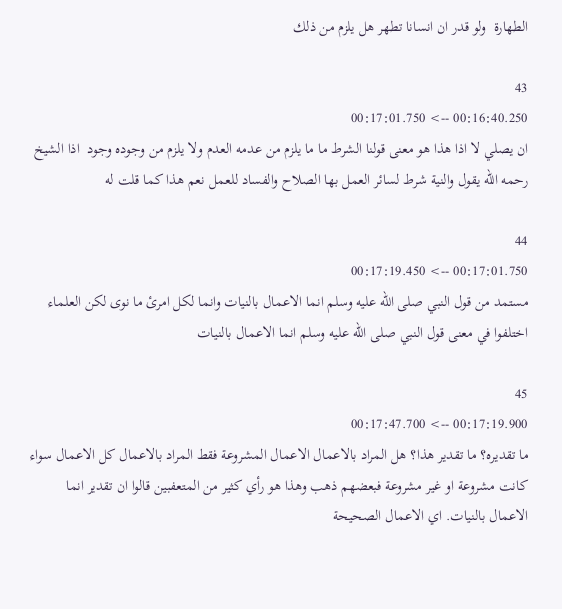الطهارة  ولو قدر ان انسانا تطهر هل يلزم من ذلك

43
00:16:40.250 --> 00:17:01.750
ان يصلي لا اذا هذا هو معنى قولنا الشرط ما ما يلزم من عدمه العدم ولا يلزم من وجوده وجود  اذا الشيخ رحمه الله يقول والنية شرط لسائر العمل بها الصلاح والفساد للعمل نعم هذا كما قلت له

44
00:17:01.750 --> 00:17:19.450
مستمد من قول النبي صلى الله عليه وسلم انما الاعمال بالنيات وانما لكل امرئ ما نوى لكن العلماء اختلفوا في معنى قول النبي صلى الله عليه وسلم انما الاعمال بالنيات

45
00:17:19.900 --> 00:17:47.700
ما تقديره؟ ما تقدير هذا؟ هل المراد بالاعمال الاعمال المشروعة فقط المراد بالاعمال كل الاعمال سواء كانت مشروعة او غير مشروعة فبعضهم ذهب وهذا هو رأي كثير من المتعفبين قالوا ان تقدير انما الاعمال بالنيات. اي الاعمال الصحيحة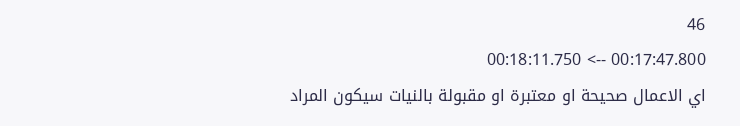46
00:17:47.800 --> 00:18:11.750
اي الاعمال صحيحة او معتبرة او مقبولة بالنيات سيكون المراد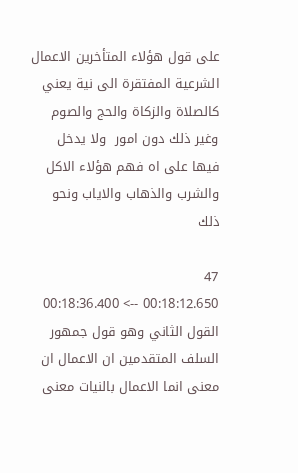على قول هؤلاء المتأخرين الاعمال الشرعية المفتقرة الى نية يعني كالصلاة والزكاة والحج والصوم وغير ذلك دون امور  ولا يدخل فيها على اه فهم هؤلاء الاكل والشرب والذهاب والاياب ونحو ذلك

47
00:18:12.650 --> 00:18:36.400
القول الثاني وهو قول جمهور السلف المتقدمين ان الاعمال ان معنى انما الاعمال بالنيات معنى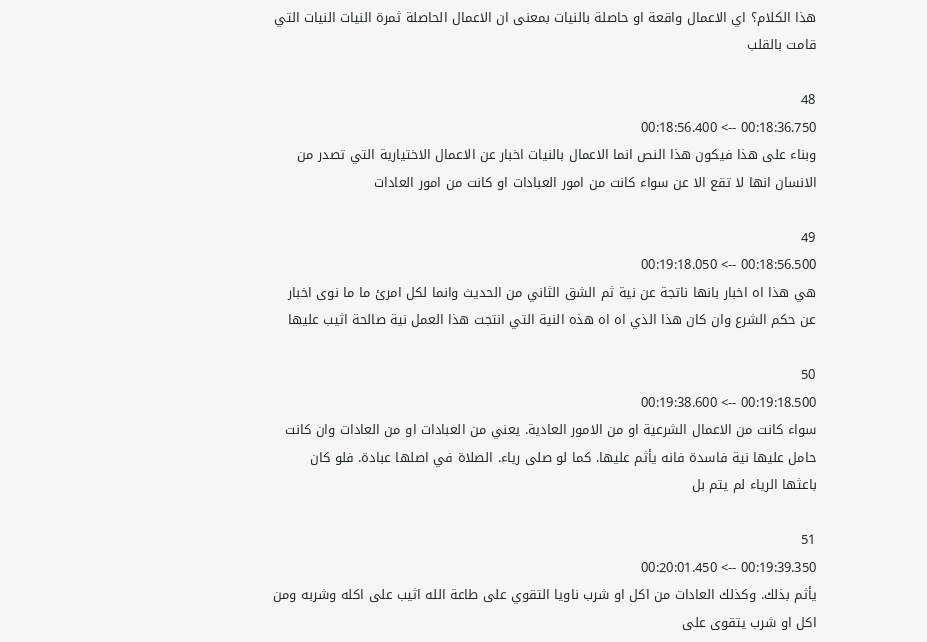هذا الكلام؟ اي الاعمال واقعة او حاصلة بالنيات بمعنى ان الاعمال الحاصلة ثمرة النيات النيات التي قامت بالقلب

48
00:18:36.750 --> 00:18:56.400
وبناء على هذا فيكون هذا النص انما الاعمال بالنيات اخبار عن الاعمال الاختيارية التي تصدر من الانسان انها لا تقع الا عن سواء كانت من امور العبادات او كانت من امور العادات

49
00:18:56.500 --> 00:19:18.050
هي هذا اه اخبار بانها ناتجة عن نية ثم الشق الثاني من الحديث وانما لكل امرئ ما ما نوى اخبار عن حكم الشرع وان كان هذا الذي اه اه هذه النية التي انتجت هذا العمل نية صالحة اثيب عليها

50
00:19:18.500 --> 00:19:38.600
سواء كانت من الاعمال الشرعية او من الامور العادية. يعني من العبادات او من العادات وان كانت حامل عليها نية فاسدة فانه يأثم عليها. كما لو صلى رياء. الصلاة في اصلها عبادة. فلو كان باعثها الرياء لم يتم بل

51
00:19:39.350 --> 00:20:01.450
يأثم بذلك. وكذلك العادات من اكل او شرب ناويا التقوي على طاعة الله اثيب على اكله وشربه ومن اكل او شرب يتقوى على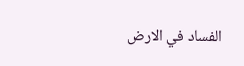الفساد في الارض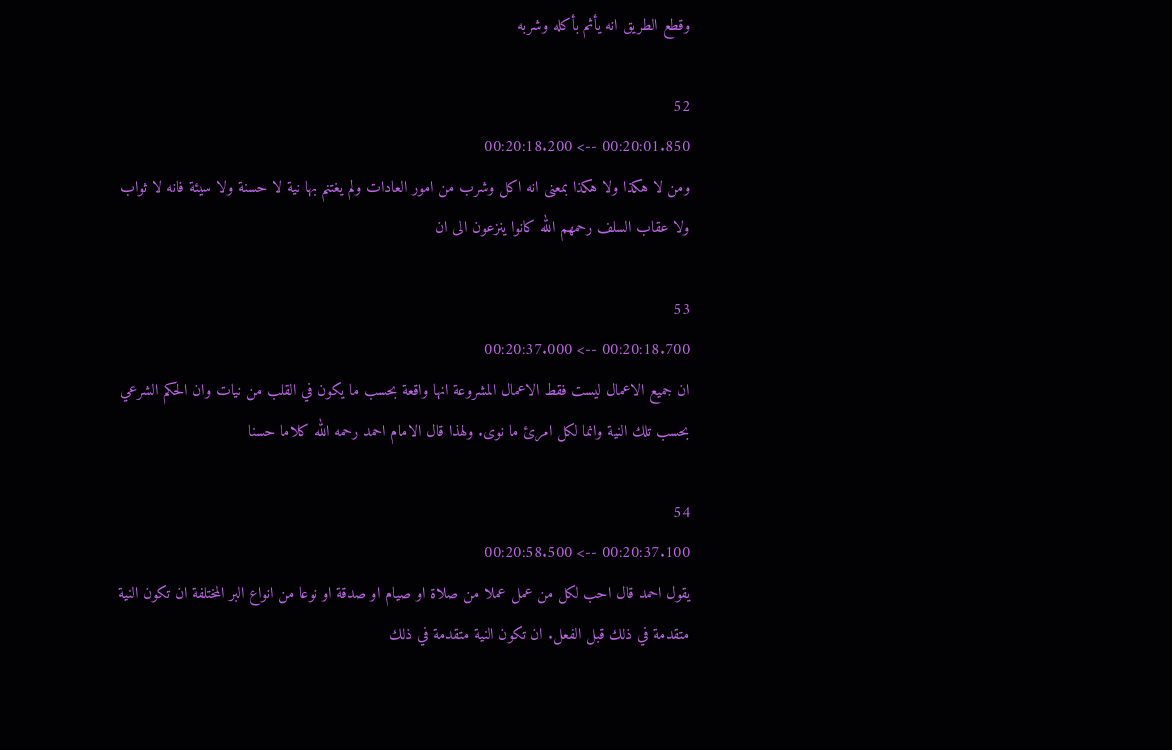وقطع الطريق انه يأثم بأكله وشربه

52
00:20:01.850 --> 00:20:18.200
ومن لا هكذا ولا هكذا بمعنى انه اكل وشرب من امور العادات ولم يغتنم بها نية لا حسنة ولا سيئة فانه لا ثواب ولا عقاب السلف رحمهم الله كانوا ينزعون الى ان

53
00:20:18.700 --> 00:20:37.000
ان جميع الاعمال ليست فقط الاعمال المشروعة انها واقعة بحسب ما يكون في القلب من نيات وان الحكم الشرعي بحسب تلك النية وانما لكل امرئ ما نوى. ولهذا قال الامام احمد رحمه الله كلاما حسنا

54
00:20:37.100 --> 00:20:58.500
يقول احمد قال احب لكل من عمل عملا من صلاة او صيام او صدقة او نوعا من انواع البر المختلفة ان تكون النية متقدمة في ذلك قبل الفعل. ان تكون النية متقدمة في ذلك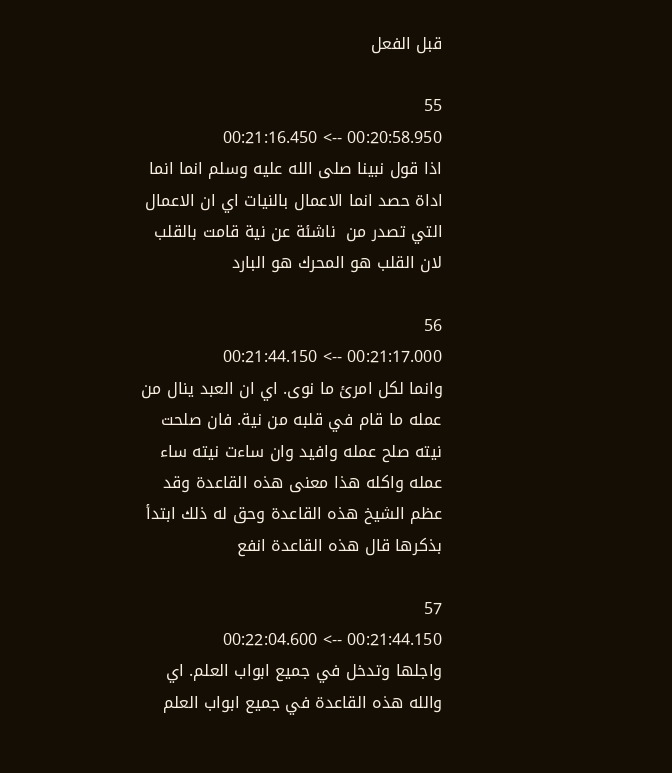قبل الفعل

55
00:20:58.950 --> 00:21:16.450
اذا قول نبينا صلى الله عليه وسلم انما انما اداة حصد انما الاعمال بالنيات اي ان الاعمال التي تصدر من  ناشئة عن نية قامت بالقلب لان القلب هو المحرك هو البارد

56
00:21:17.000 --> 00:21:44.150
وانما لكل امرئ ما نوى. اي ان العبد ينال من عمله ما قام في قلبه من نية. فان صلحت نيته صلح عمله وافيد وان ساءت نيته ساء عمله واكله هذا معنى هذه القاعدة وقد عظم الشيخ هذه القاعدة وحق له ذلك ابتدأ بذكرها قال هذه القاعدة انفع

57
00:21:44.150 --> 00:22:04.600
واجلها وتدخل في جميع ابواب العلم. اي والله هذه القاعدة في جميع ابواب العلم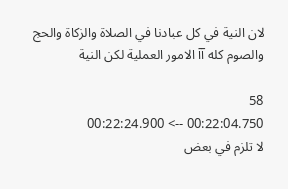لان النية في كل عبادنا في الصلاة والزكاة والحج والصوم كله آآ الامور العملية لكن النية

58
00:22:04.750 --> 00:22:24.900
لا تلزم في بعض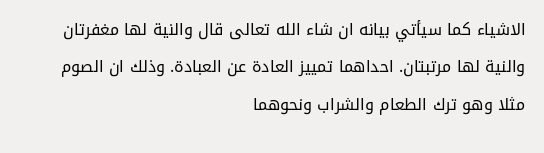الاشياء كما سيأتي بيانه ان شاء الله تعالى قال والنية لها مغفرتان  والنية لها مرتبتان. احداهما تمييز العادة عن العبادة. وذلك ان الصوم مثلا وهو ترك الطعام والشراب ونحوهما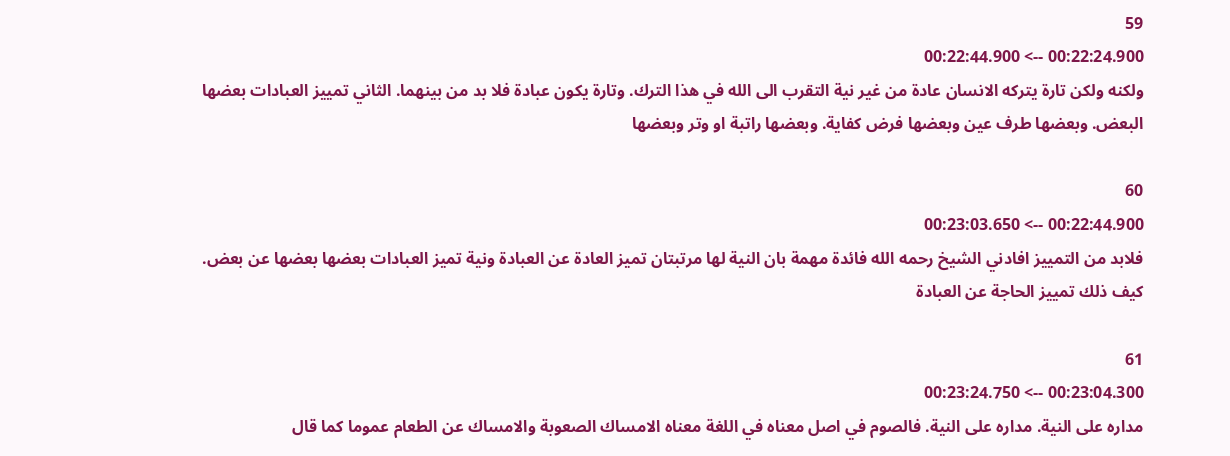59
00:22:24.900 --> 00:22:44.900
ولكنه ولكن تارة يتركه الانسان عادة من غير نية التقرب الى الله في هذا الترك. وتارة يكون عبادة فلا بد من بينهما. الثاني تمييز العبادات بعضها البعض. وبعضها طرف عين وبعضها فرض كفاية. وبعضها راتبة او وتر وبعضها

60
00:22:44.900 --> 00:23:03.650
فلابد من التمييز افادني الشيخ رحمه الله فائدة مهمة بان النية لها مرتبتان تميز العادة عن العبادة ونية تميز العبادات بعضها بعضها عن بعض. كيف ذلك تمييز الحاجة عن العبادة

61
00:23:04.300 --> 00:23:24.750
مداره على النية. مداره على النية. فالصوم في اصل معناه في اللغة معناه الامساك الصعوبة والامساك عن الطعام عموما كما قال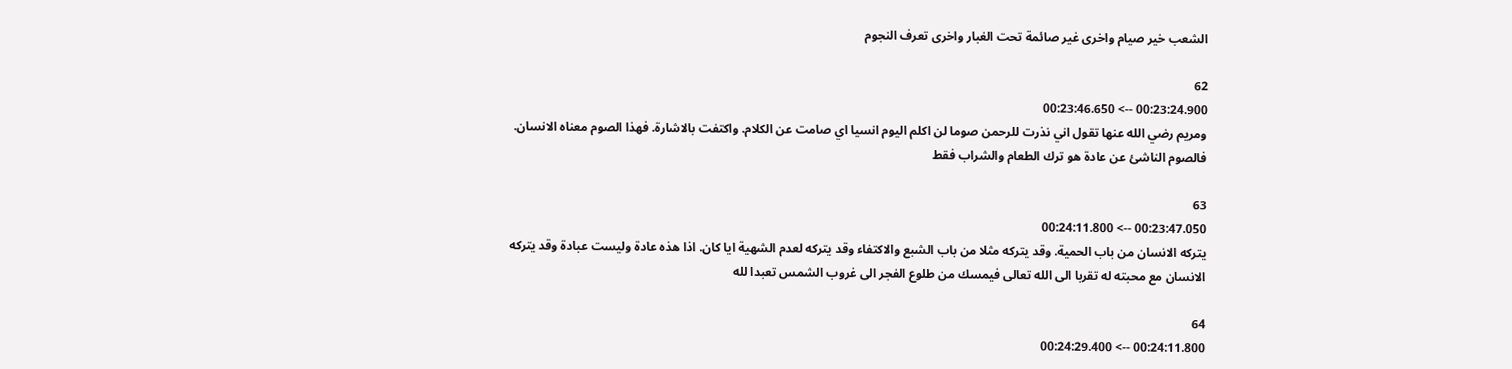الشعب خير صيام واخرى غير صائمة تحت الغبار واخرى تعرف النجوم

62
00:23:24.900 --> 00:23:46.650
ومريم رضي الله عنها تقول اني نذرت للرحمن صوما لن اكلم اليوم انسيا اي صامت عن الكلام. واكتفت بالاشارة. فهذا الصوم معناه الانسان. فالصوم الناشئ عن عادة هو ترك الطعام والشراب فقط

63
00:23:47.050 --> 00:24:11.800
يتركه الانسان من باب الحمية. وقد يتركه مثلا من باب الشبع والاكتفاء وقد يتركه لعدم الشهية ايا كان. اذا هذه عادة وليست عبادة وقد يتركه الانسان مع محبته له تقربا الى الله تعالى فيمسك من طلوع الفجر الى غروب الشمس تعبدا لله

64
00:24:11.800 --> 00:24:29.400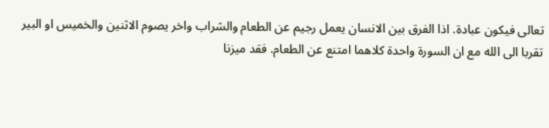تعالى فيكون عبادة. اذا الفرق بين الانسان يعمل رجيم عن الطعام والشراب واخر يصوم الاثنين والخميس او البير تقربا الى الله مع ان السورة واحدة كلاهما امتنع عن الطعام. فقد ميزنا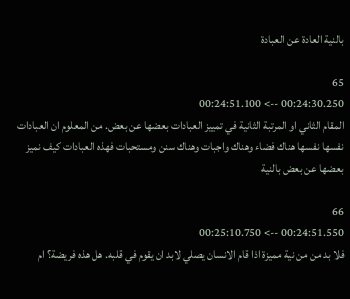بالنية العادة عن العبادة

65
00:24:30.250 --> 00:24:51.100
المقام الثاني او المرتبة الثانية في تمييز العبادات بعضها عن بعض. من المعلوم ان العبادات نفسها نفسها هناك فضاء وهناك واجبات وهناك سنن ومستحبات فهذه العبادات كيف نميز بعضها عن بعض بالنية

66
00:24:51.550 --> 00:25:10.750
فلا بد من من نية مميزة اذا قام الانسان يصلي لابد ان يقوم في قلبه. هل هذه فريضة؟ ام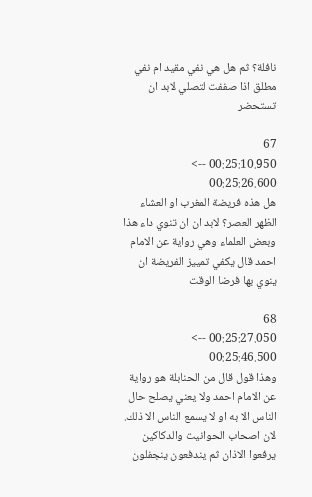نافلة؟ ثم هل هي نفي مقيد ام نفي مطلق اذا صففت لتصلي لابد ان تستحضر

67
00:25:10.950 --> 00:25:26.600
هل هذه فريضة المغرب او العشاء الظهر العصر؟ لابد ان ان تنوي داء هذا وبعض العلماء وهي رواية عن الامام احمد قال يكفي تمييز الفريضة ان ينوي بها فرضا الوقت

68
00:25:27.050 --> 00:25:46.500
وهذا قول قال من الحنابلة هو رواية عن الامام احمد ولا يعني يصلح حال الناس الا به او لا يسمع الناس الا ذلك. لان اصحاب الحوانيت والدكاكين يرفعوا الاذان ثم يندفعون ينجفلون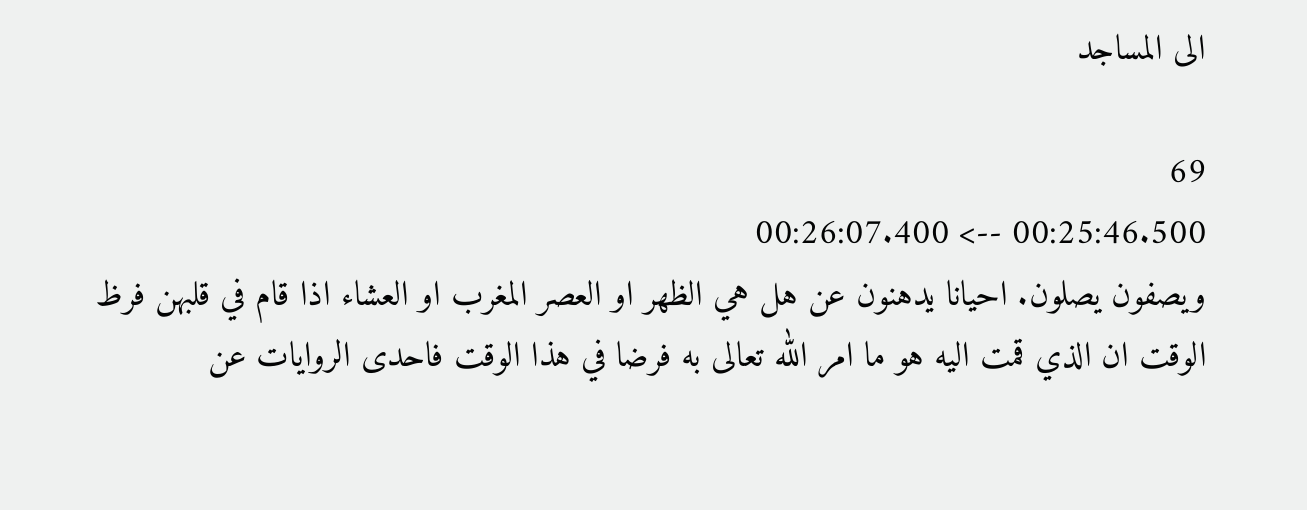الى المساجد

69
00:25:46.500 --> 00:26:07.400
ويصفون يصلون. احيانا يدهنون عن هل هي الظهر او العصر المغرب او العشاء اذا قام في قلبهن فرظ الوقت ان الذي قمت اليه هو ما امر الله تعالى به فرضا في هذا الوقت فاحدى الروايات عن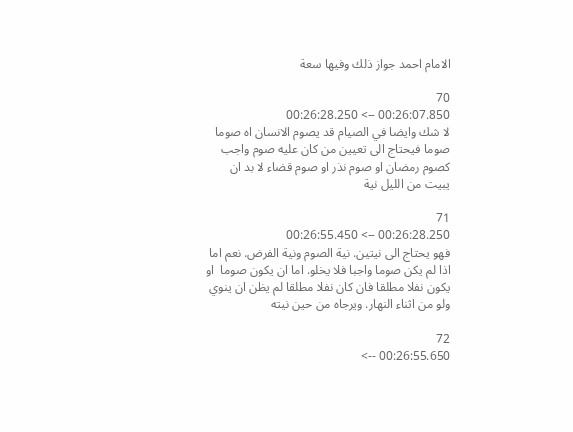الامام احمد جواز ذلك وفيها سعة

70
00:26:07.850 --> 00:26:28.250
لا شك وايضا في الصيام قد يصوم الانسان اه صوما صوما فيحتاج الى تعيين من كان عليه صوم واجب كصوم رمضان او صوم نذر او صوم قضاء لا بد ان يبيت من الليل نية

71
00:26:28.250 --> 00:26:55.450
فهو يحتاج الى نيتين. نية الصوم ونية الفرض. نعم اما اذا لم يكن صوما واجبا فلا يخلو. اما ان يكون صوما  او يكون نفلا مطلقا فان كان نفلا مطلقا لم يظن ان ينوي ولو من اثناء النهار. ويرجاه من حين نيته

72
00:26:55.650 -->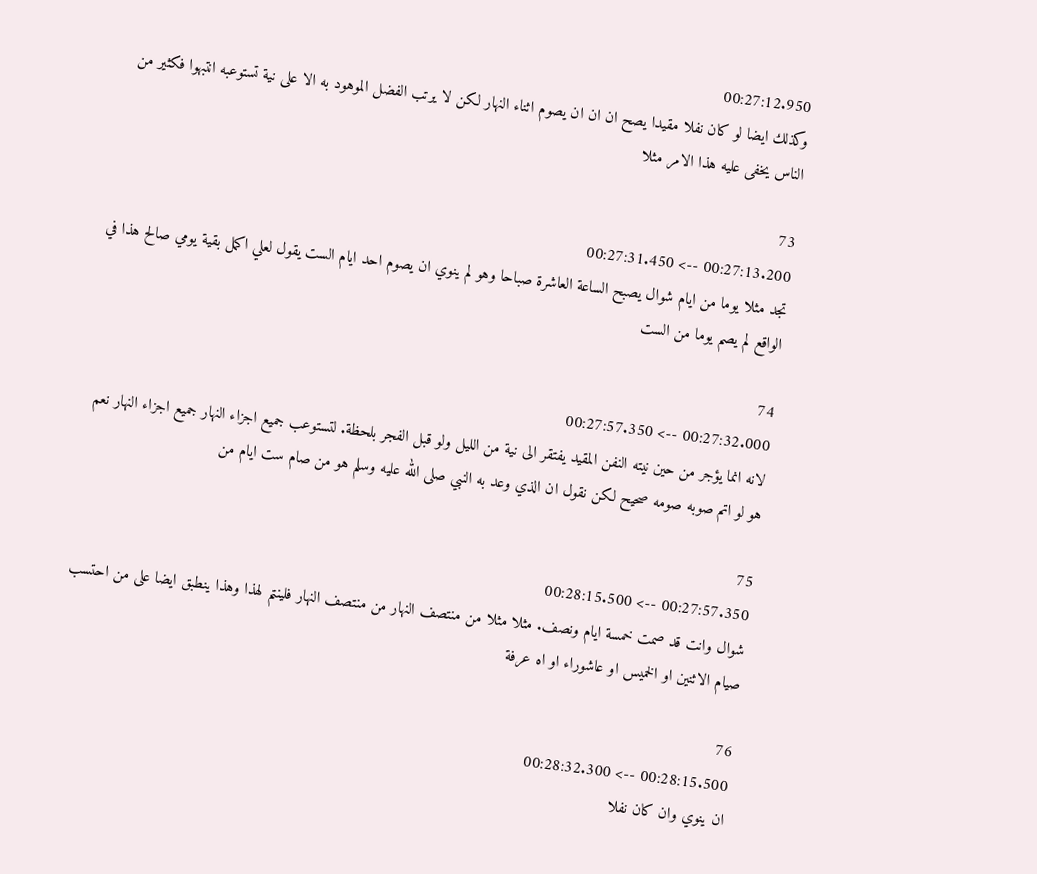00:27:12.950
وكذلك ايضا لو كان نفلا مقيدا يصح ان ان ان يصوم اثناء النهار لكن لا يرتب الفضل الموهود به الا على نية تستوعبه انتبهوا فكثير من الناس يخفى عليه هذا الامر مثلا

73
00:27:13.200 --> 00:27:31.450
تجد مثلا يوما من ايام شوال يصبح الساعة العاشرة صباحا وهو لم ينوي ان يصوم احد ايام الست يقول لعلي اكمل بقية يومي صالح هذا في الواقع لم يصم يوما من الست

74
00:27:32.000 --> 00:27:57.350
لانه انما يؤجر من حين نيته النفن المقيد يفتقر الى نية من الليل ولو قبل الفجر بلحظة. لتستوعب جميع اجزاء النهار جميع اجزاء النهار نعم هو لو اتم صوبه صومه صحيح لكن نقول ان الذي وعد به النبي صلى الله عليه وسلم هو من صام ست ايام من

75
00:27:57.350 --> 00:28:15.500
شوال وانت قد صمت خمسة ايام ونصف. مثلا مثلا من منتصف النهار من منتصف النهار فلينتم لهذا وهذا ينطبق ايضا على من احتسب صيام الاثنين او الخميس او عاشوراء او اه عرفة

76
00:28:15.500 --> 00:28:32.300
ان ينوي وان كان نفلا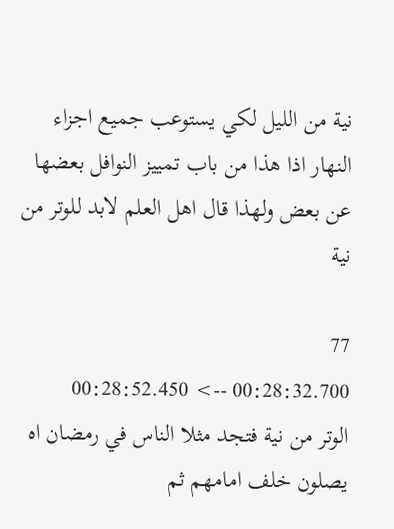نية من الليل لكي يستوعب جميع اجزاء النهار اذا هذا من باب تمييز النوافل بعضها عن بعض ولهذا قال اهل العلم لابد للوتر من نية

77
00:28:32.700 --> 00:28:52.450
الوتر من نية فتجد مثلا الناس في رمضان اه يصلون خلف امامهم ثم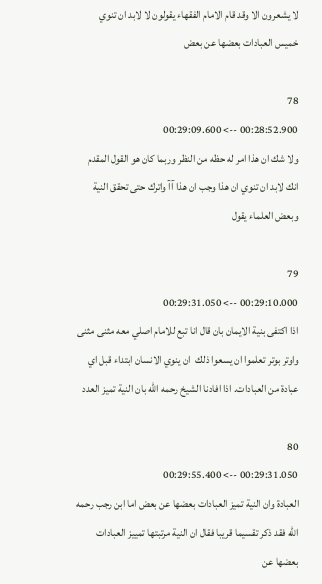لا يشعرون الا وقد قام الامام الفقهاء يقولون لا لابد ان تنوي  خميس العبادات بعضها عن بعض

78
00:28:52.900 --> 00:29:09.600
ولا شك ان هذا امر له حظه من النظر وربما كان هو القول المقدم انك لابد ان تنوي ان هذا وجب ان هذا آآ واترك حتى تحقق النية وبعض العلماء يقول

79
00:29:10.000 --> 00:29:31.050
اذا اكتفى بنية الايمان بان قال انا تبع للامام اصلي معه مثنى مثنى واوتر بوتر تعلموا ان يسعوا ذلك  ان ينوي الانسان ابتداء قبل اي عبادة من العبادات. اذا افادنا الشيخ رحمه الله بان النية تميز العدد

80
00:29:31.050 --> 00:29:55.400
العبادة وان النية تميز العبادات بعضها عن بعض اما ابن رجب رحمه الله فقد ذكر تقسيما قريبا فقال ان النية مرتبتها تمييز العبادات بعضها عن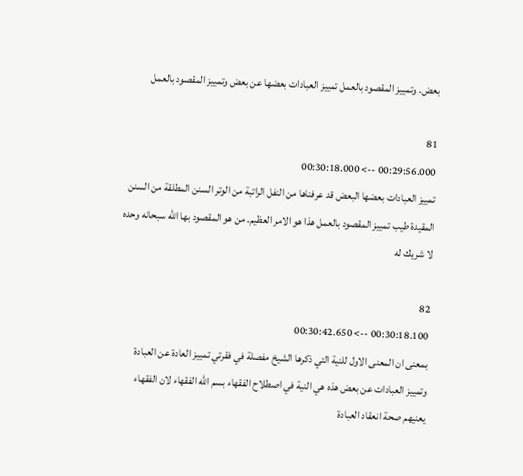بعض. وتمييز المقصود بالعمل تمييز العبادات بعضها عن بعض وتمييز المقصود بالعمل

81
00:29:56.000 --> 00:30:18.000
تمييز العبادات بعضها البعض قد عرفناها من النفل الراتبة من الوتر السنن المطلقة من السنن المقيدة طيب تمييز المقصود بالعمل هذا هو الامر العظيم. من هو المقصود بها الله سبحانه وحده لا شريك له

82
00:30:18.100 --> 00:30:42.650
بمعنى ان المعنى الاول للنية التي ذكرها الشيخ مفصلة في فقرتي تمييز العادة عن العبادة وتمييز العبادات عن بعض هذه هي النية في اصطلاح الفقهاء بسم الله الفقهاء لان الفقهاء يعنيهم صحة انعقاد العبادة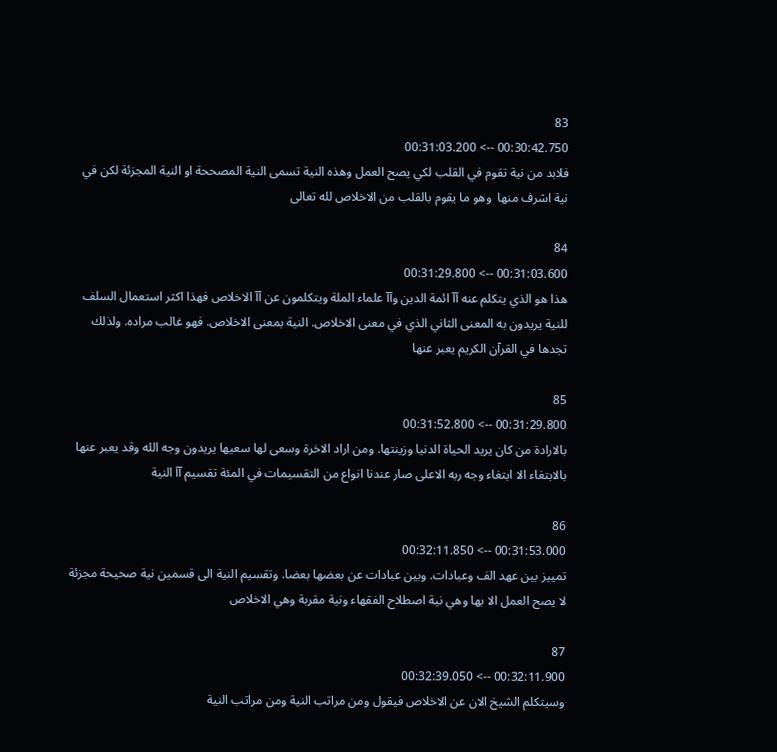83
00:30:42.750 --> 00:31:03.200
فلابد من نية تقوم في القلب لكي يصح العمل وهذه النية تسمى النية المصححة او النية المجزئة لكن في نية اشرف منها  وهو ما يقوم بالقلب من الاخلاص لله تعالى

84
00:31:03.600 --> 00:31:29.800
هذا هو الذي يتكلم عنه آآ ائمة الدين وآآ علماء الملة ويتكلمون عن آآ الاخلاص فهذا اكثر استعمال السلف للنية يريدون به المعنى الثاني الذي في معنى الاخلاص. النية بمعنى الاخلاص. فهو غالب مراده. ولذلك تجدها في القرآن الكريم يعبر عنها

85
00:31:29.800 --> 00:31:52.800
بالارادة من كان يريد الحياة الدنيا وزينتها. ومن اراد الاخرة وسعى لها سعيها يريدون وجه الله وقد يعبر عنها بالابتغاء الا ابتغاء وجه ربه الاعلى صار عندنا انواع من التقسيمات في المئة تقسيم آآ النية

86
00:31:53.000 --> 00:32:11.850
تمييز بين عهد الف وعبادات. وبين عبادات عن بعضها بعضا. وتقسيم النية الى قسمين نية صحيحة مجزئة لا يصح العمل الا بها وهي نية اصطلاح الفقهاء ونية مقربة وهي الاخلاص

87
00:32:11.900 --> 00:32:39.050
وسيتكلم الشيخ الان عن الاخلاص فيقول ومن مراتب النية ومن مراتب النية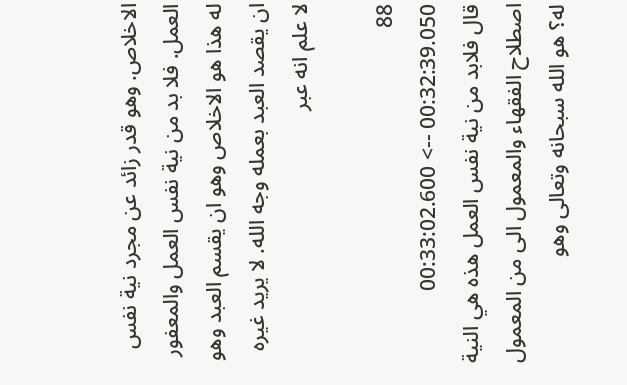الاخلاص. وهو قدر زائد عن مجرد نية نفس العمل. فلا بد من نية نفس العمل والمعفور له هذا هو الاخلاص وهو ان يقسم العبد وهو ان يقصد العبد بعمله وجه الله. لا يريد غيره لا علم انه عبر

88
00:32:39.050 --> 00:33:02.600
قال فلابد من نية نفس العمل هذه هي النية اصطلاح الفقهاء والمعمول الى من المعمول له؟ هو الله سبحانه وتعالى وهو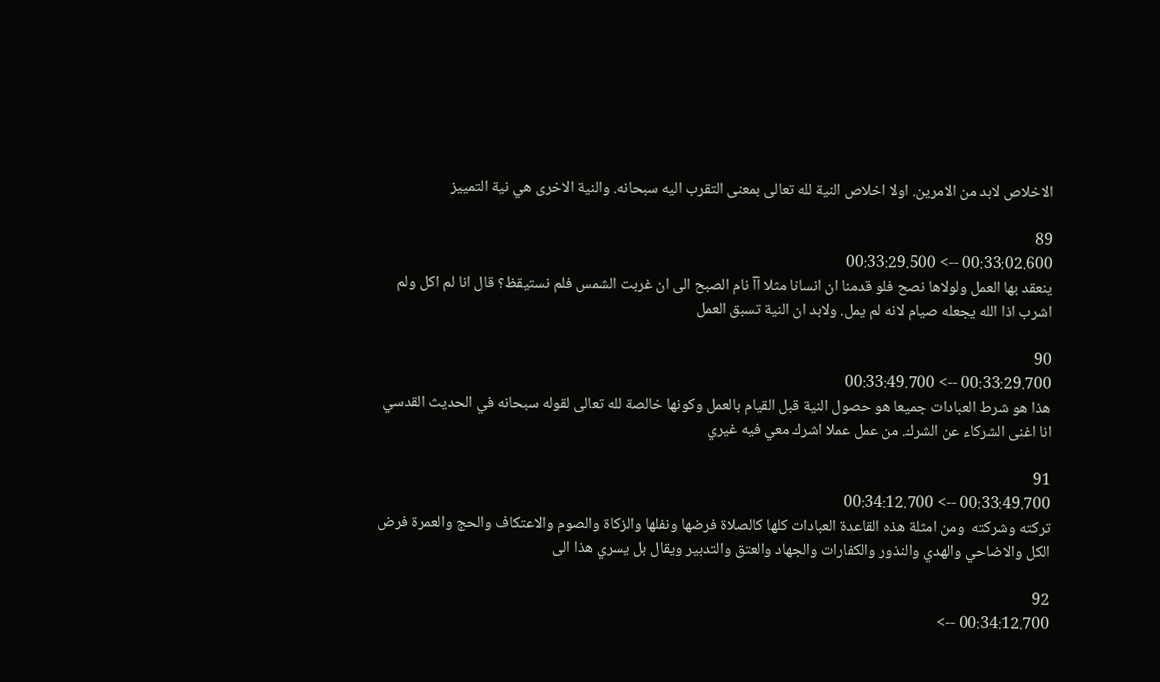الاخلاص لابد من الامرين. اولا اخلاص النية لله تعالى بمعنى التقرب اليه سبحانه. والنية الاخرى هي نية التمييز

89
00:33:02.600 --> 00:33:29.500
ينعقد بها العمل ولولاها نصح فلو قدمنا ان انسانا مثلا آآ نام الصبح الى ان غربت الشمس فلم نستيقظ؟ قال انا لم اكل ولم اشرب اذا الله يجعله صيام لانه لم يمل. ولابد ان النية تسبق العمل

90
00:33:29.700 --> 00:33:49.700
هذا هو شرط العبادات جميعا هو حصول النية قبل القيام بالعمل وكونها خالصة لله تعالى لقوله سبحانه في الحديث القدسي انا اغنى الشركاء عن الشرك. من عمل عملا اشرك معي فيه غيري

91
00:33:49.700 --> 00:34:12.700
تركته وشركته  ومن امثلة هذه القاعدة العبادات كلها كالصلاة فرضها ونفلها والزكاة والصوم والاعتكاف والحج والعمرة فرض الكل والاضاحي والهدي والنذور والكفارات والجهاد والعتق والتدبير ويقال بل يسري هذا الى

92
00:34:12.700 -->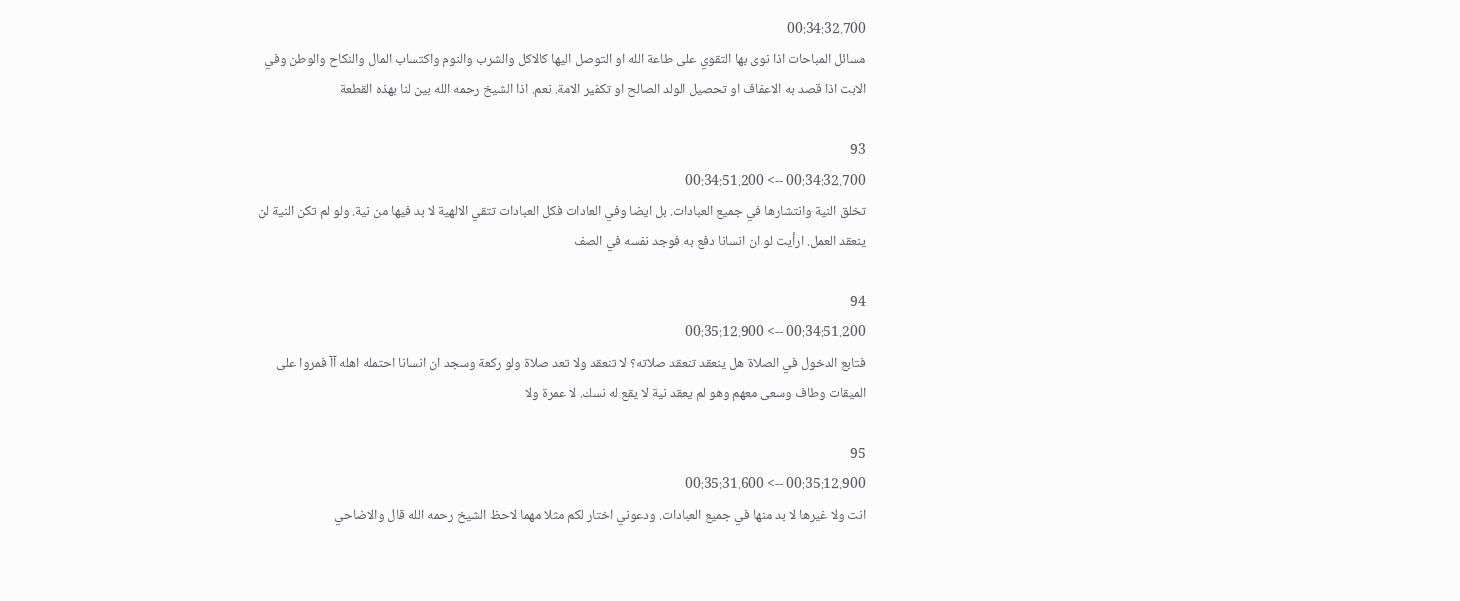00:34:32.700
مسائل المباحات اذا نوى بها التقوي على طاعة الله او التوصل اليها كالاكل والشرب والنوم واكتساب المال والنكاح والوطن وفي الابت اذا قصد به الاعفاف او تحصيل الولد الصالح او تكفير الامة. نعم. اذا الشيخ رحمه الله بين لنا بهذه القطعة

93
00:34:32.700 --> 00:34:51.200
تخلق النية وانتشارها في جميع العبادات. بل ايضا وفي العادات فكل العبادات تتقي الالهية لا بد فيها من نية. ولو لم تكن النية لن ينعقد العمل. ارأيت لو ان انسانا دفع به فوجد نفسه في الصف

94
00:34:51.200 --> 00:35:12.900
فتابع الدخول في الصلاة هل ينعقد تنعقد صلاته؟ لا تنعقد ولا تعد صلاة ولو ركعة وسجد ان انسانا احتمله اهله آآ فمروا على الميقات وطاف وسعى معهم وهو لم يعقد نية لا يقع له نسك. لا عمرة ولا

95
00:35:12.900 --> 00:35:31.600
انت ولا غيرها لا بد منها في جميع العبادات. ودعوني اختار لكم مثلا مهما لاحظ الشيخ رحمه الله قال والاضاحي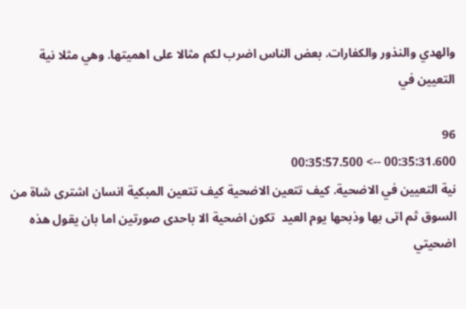والهدي والنذور والكفارات. بعض الناس اضرب لكم مثالا على اهميتها. وهي مثلا نية التعيين في

96
00:35:31.600 --> 00:35:57.500
نية التعيين في الاضحية. كيف تتعين الاضحية كيف تتعين المبكية انسان اشترى شاة من السوق ثم اتى بها وذبحها يوم العيد  تكون اضحية الا باحدى صورتين اما بان يقول هذه اضحيتي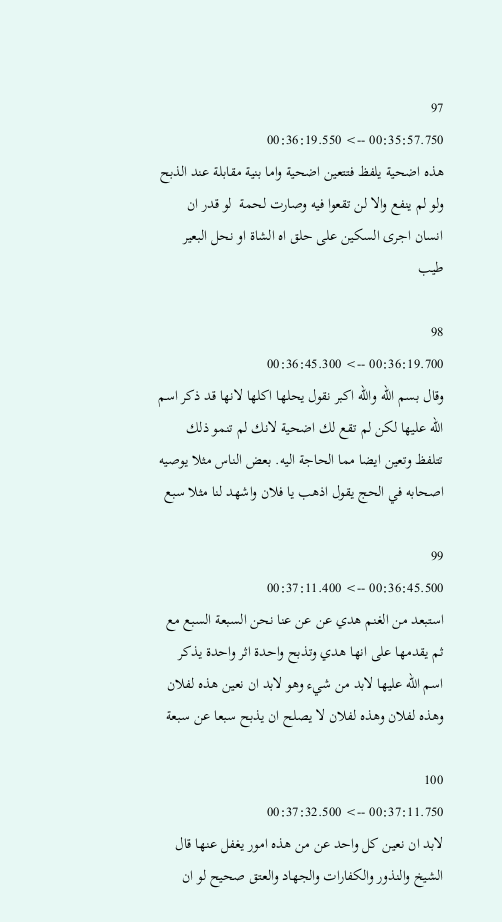97
00:35:57.750 --> 00:36:19.550
هذه اضحية يلفظ فتتعين اضحية واما بنية مقابلة عند الذبح ولو لم ينفع والا لن تقعوا فيه وصارت لحمة  لو قدر ان انسان اجرى السكين على حلق اه الشاة او نحل البعير طيب

98
00:36:19.700 --> 00:36:45.300
وقال بسم الله والله اكبر نقول يحلها اكلها لانها قد ذكر اسم الله عليها لكن لم تقع لك اضحية لانك لم تنمو ذلك تتلفظ وتعين ايضا مما الحاجة اليه. بعض الناس مثلا يوصيه اصحابه في الحج يقول اذهب يا فلان واشهد لنا مثلا سبع

99
00:36:45.500 --> 00:37:11.400
استبعد من الغنم هدي عن عن عنا نحن السبعة السبع مع ثم يقدمها على انها هدي وتذبح واحدة اثر واحدة يذكر اسم الله عليها لابد من شيء وهو لابد ان نعين هذه لفلان وهذه لفلان وهذه لفلان لا يصلح ان يذبح سبعا عن سبعة

100
00:37:11.750 --> 00:37:32.500
لابد ان نعين كل واحد عن من هذه امور يغفل عنها قال الشيخ والنذور والكفارات والجهاد والعتق صحيح لو ان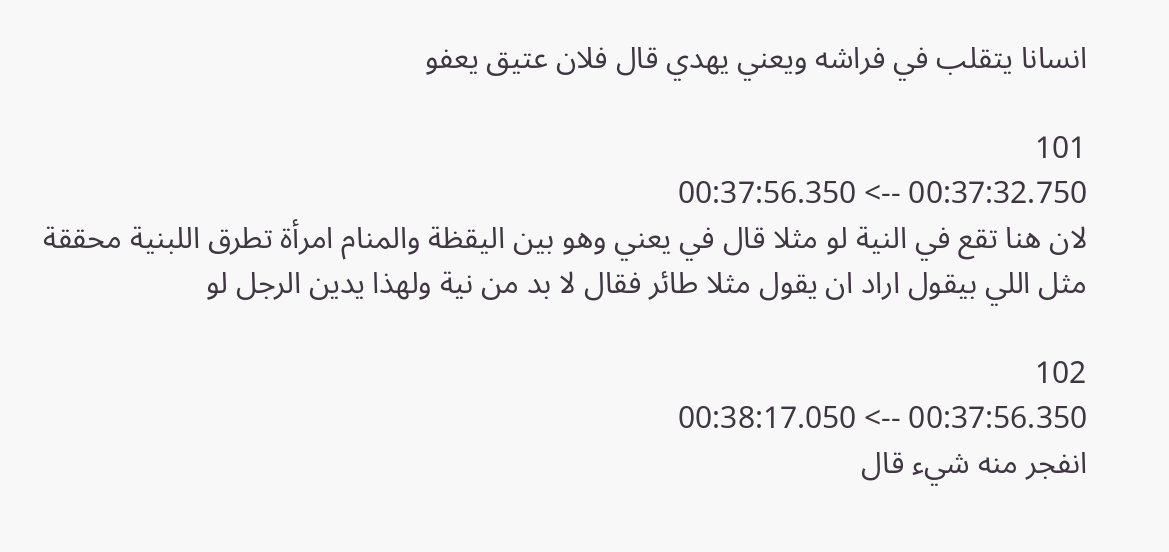انسانا يتقلب في فراشه ويعني يهدي قال فلان عتيق يعفو

101
00:37:32.750 --> 00:37:56.350
لان هنا تقع في النية لو مثلا قال في يعني وهو بين اليقظة والمنام امرأة تطرق اللبنية محققة مثل اللي بيقول اراد ان يقول مثلا طائر فقال لا بد من نية ولهذا يدين الرجل لو

102
00:37:56.350 --> 00:38:17.050
انفجر منه شيء قال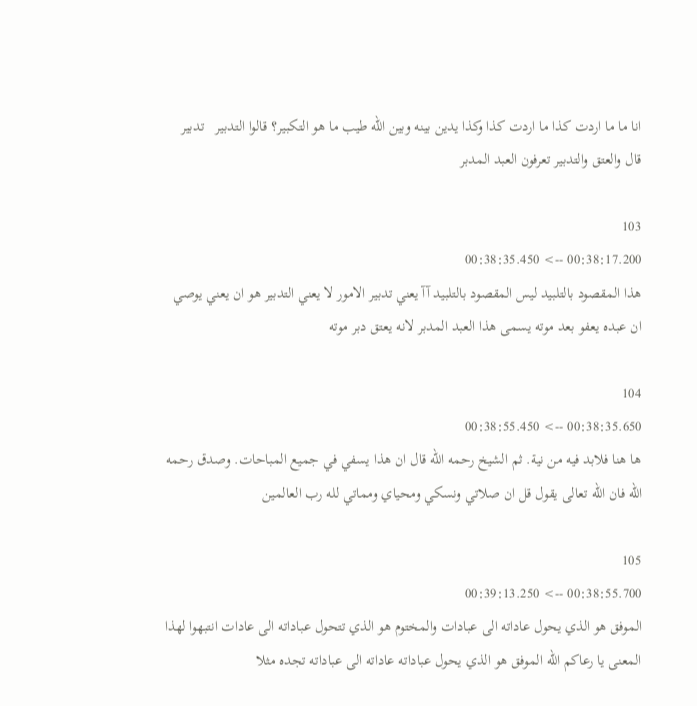انا ما ما اردت كذا ما اردت كذا وكذا يدين بينه وبين الله طيب ما هو التكبير؟ قالوا التدبير   تدبير قال والعتق والتدبير تعرفون العبد المدبر

103
00:38:17.200 --> 00:38:35.450
هذا المقصود بالتلبيد ليس المقصود بالتلبيد آآ يعني تدبير الامور لا يعني التدبير هو ان يعني يوصي ان عبده يعفو بعد موته يسمى هذا العبد المدبر لانه يعتق دبر موته

104
00:38:35.650 --> 00:38:55.450
ها هنا فلابد فيه من نية. ثم الشيخ رحمه الله قال ان هذا يسفي في جميع المباحات. وصدق رحمه الله فان الله تعالى يقول قل ان صلاتي ونسكي ومحياي ومماتي لله رب العالمين

105
00:38:55.700 --> 00:39:13.250
الموفق هو الذي يحول عاداته الى عبادات والمختوم هو الذي تتحول عباداته الى عادات انتبهوا لهذا المعنى يا رعاكم الله الموفق هو الذي يحول عباداته عاداته الى عباداته تجده مثلا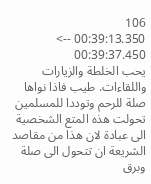106
00:39:13.350 --> 00:39:37.450
يحب الخلطة والزيارات واللقاءات. طيب فاذا نواها صلة للرحم وتوددا للمسلمين تحولت هذه المتع الشخصية الى عبادة لان هذا من مقاصد الشريعة ان تتحول الى صلة وبرق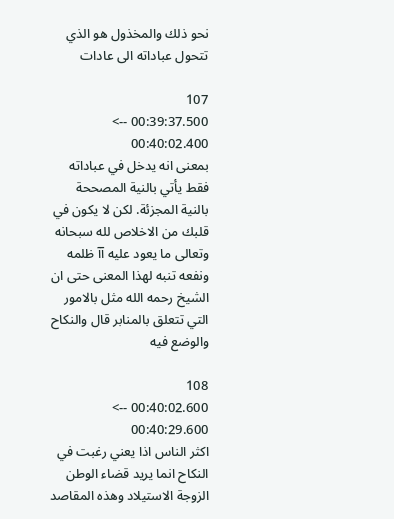نحو ذلك والمخذول هو الذي تتحول عباداته الى عادات

107
00:39:37.500 --> 00:40:02.400
بمعنى انه يدخل في عباداته فقط يأتي بالنية المصححة بالنية المجزئة. لكن لا يكون في قلبك من الاخلاص لله سبحانه وتعالى ما يعود عليه آآ ظلمه ونفعه تنبه لهذا المعنى حتى ان الشيخ رحمه الله مثل بالامور التي تتعلق بالمنابر قال والنكاح والوضع فيه

108
00:40:02.600 --> 00:40:29.600
اكثر الناس اذا يعني رغبت في النكاح انما يريد قضاء الوطن الزوجة الاستيلاد وهذه المقاصد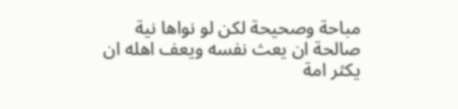مباحة وصحيحة لكن لو نواها نية صالحة ان يعث نفسه ويعف اهله ان يكثر امة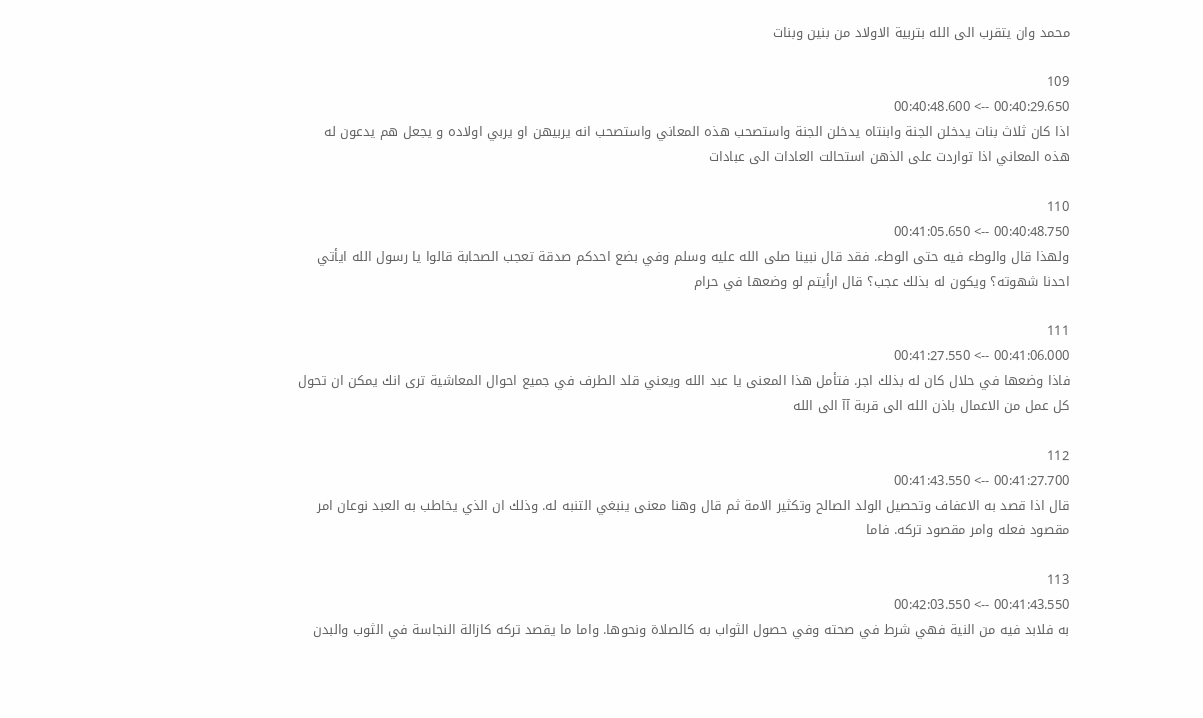محمد وان يتقرب الى الله بتربية الاولاد من بنين وبنات

109
00:40:29.650 --> 00:40:48.600
اذا كان ثلاث بنات يدخلن الجنة وابنتاه يدخلن الجنة واستصحب هذه المعاني واستصحب انه يربيهن او يربي اولاده و يجعل هم يدعون له هذه المعاني اذا تواردت على الذهن استحالت العادات الى عبادات

110
00:40:48.750 --> 00:41:05.650
ولهذا قال والوطء فيه حتى الوطء. فقد قال نبينا صلى الله عليه وسلم وفي بضع احدكم صدقة تعجب الصحابة قالوا يا رسول الله ايأتي احدنا شهوته؟ ويكون له بذلك عجب؟ قال ارأيتم لو وضعها في حرام

111
00:41:06.000 --> 00:41:27.550
فاذا وضعها في حلال كان له بذلك اجر. فتأمل هذا المعنى يا عبد الله ويعني قلد الطرف في جميع احوال المعاشية ترى انك يمكن ان تحول كل عمل من الاعمال باذن الله الى قربة آآ الى الله

112
00:41:27.700 --> 00:41:43.550
قال اذا قصد به الاعفاف وتحصيل الولد الصالح وتكثير الامة ثم قال وهنا معنى ينبغي التنبه له. وذلك ان الذي يخاطب به العبد نوعان امر مقصود فعله وامر مقصود تركه. فاما

113
00:41:43.550 --> 00:42:03.550
به فلابد فيه من النية فهي شرط في صحته وفي حصول الثواب به كالصلاة ونحوها. واما ما يقصد تركه كازالة النجاسة في الثوب والبدن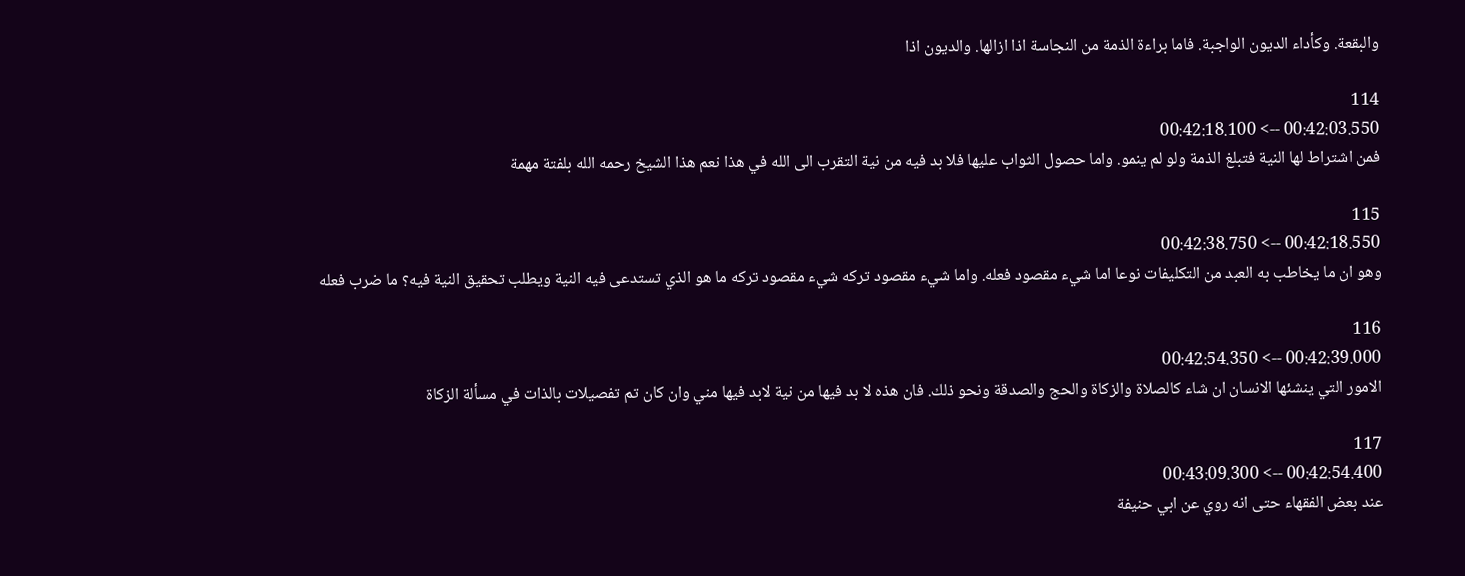والبقعة. وكأداء الديون الواجبة. فاما براءة الذمة من النجاسة اذا ازالها. والديون اذا

114
00:42:03.550 --> 00:42:18.100
فمن اشتراط لها النية فتبلغ الذمة ولو لم ينمو. واما حصول الثواب عليها فلا بد فيه من نية التقرب الى الله في هذا نعم هذا الشيخ رحمه الله بلفتة مهمة

115
00:42:18.550 --> 00:42:38.750
وهو ان ما يخاطب به العبد من التكليفات نوعا اما شيء مقصود فعله. واما شيء مقصود تركه شيء مقصود تركه ما هو الذي تستدعى فيه النية ويطلب تحقيق النية فيه؟ ما ضرب فعله

116
00:42:39.000 --> 00:42:54.350
الامور التي ينشئها الانسان ان شاء كالصلاة والزكاة والحج والصدقة ونحو ذلك. فان هذه لا بد فيها من نية لابد فيها مني وان كان تم تفصيلات بالذات في مسألة الزكاة

117
00:42:54.400 --> 00:43:09.300
عند بعض الفقهاء حتى انه روي عن ابي حنيفة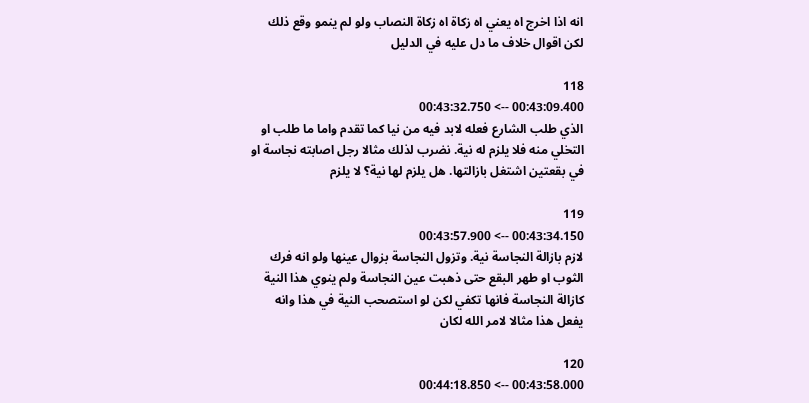انه اذا اخرج اه يعني اه زكاة اه زكاة النصاب ولو لم ينمو وقع ذلك لكن اقوال خلاف ما دل عليه في الدليل

118
00:43:09.400 --> 00:43:32.750
الذي طلب الشارع فعله لابد فيه من نيا كما تقدم واما ما طلب او التخلي منه فلا يلزم له نية. نضرب لذلك مثالا رجل اصابته نجاسة او في بقعتين اشتغل بازالتها. هل يلزم لها نية؟ لا يلزم

119
00:43:34.150 --> 00:43:57.900
لازم بازالة النجاسة نية. وتزول النجاسة بزوال عينها ولو انه فرك الثوب او طهر البقع حتى ذهبت عين النجاسة ولم ينوي هذا النية كازالة النجاسة فانها تكفي لكن لو استصحب النية في هذا وانه يفعل هذا مثالا لامر الله لكان

120
00:43:58.000 --> 00:44:18.850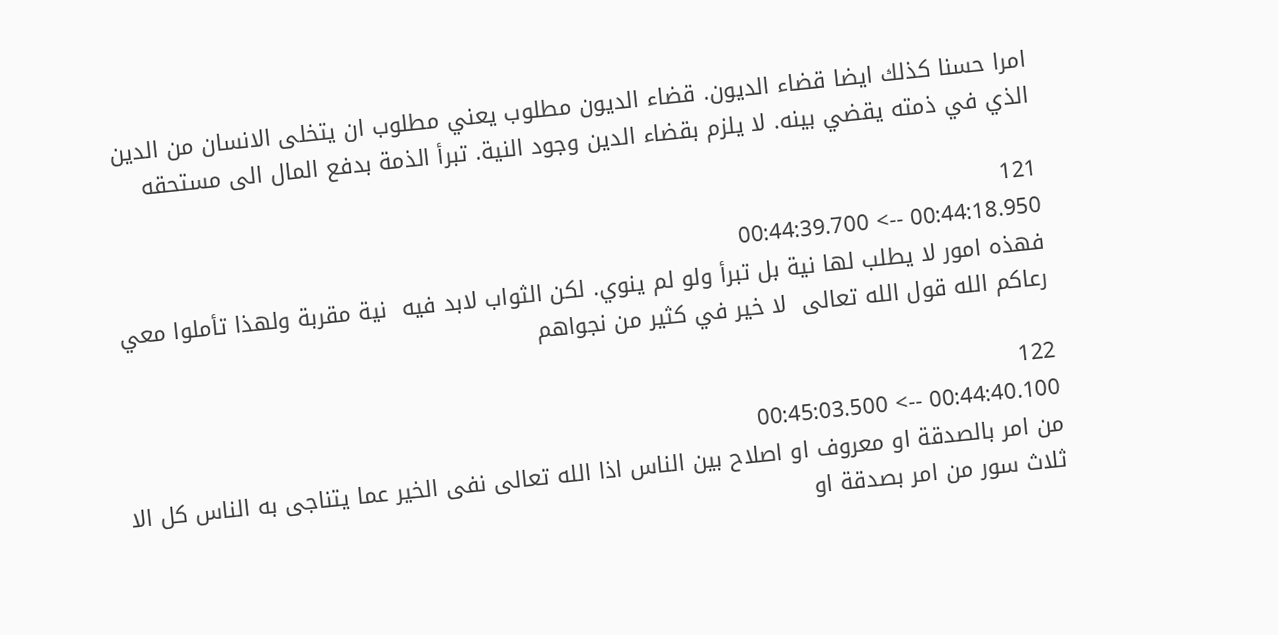امرا حسنا كذلك ايضا قضاء الديون. قضاء الديون مطلوب يعني مطلوب ان يتخلى الانسان من الدين الذي في ذمته يقضي بينه. لا يلزم بقضاء الدين وجود النية. تبرأ الذمة بدفع المال الى مستحقه

121
00:44:18.950 --> 00:44:39.700
فهذه امور لا يطلب لها نية بل تبرأ ولو لم ينوي. لكن الثواب لابد فيه  نية مقربة ولهذا تأملوا معي رعاكم الله قول الله تعالى  لا خير في كثير من نجواهم

122
00:44:40.100 --> 00:45:03.500
من امر بالصدقة او معروف او اصلاح بين الناس اذا الله تعالى نفى الخير عما يتناجى به الناس كل الا ثلاث سور من امر بصدقة او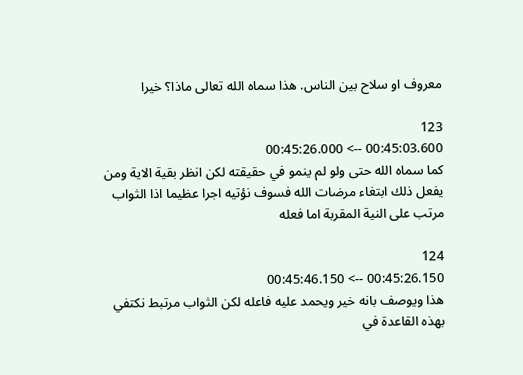معروف او سلاح بين الناس. هذا سماه الله تعالى ماذا؟ خيرا

123
00:45:03.600 --> 00:45:26.000
كما سماه الله حتى ولو لم ينمو في حقيقته لكن انظر بقية الاية ومن يفعل ذلك ابتغاء مرضات الله فسوف نؤتيه اجرا عظيما اذا الثواب مرتب على النية المقربة اما فعله

124
00:45:26.150 --> 00:45:46.150
هذا ويوصف بانه خير ويحمد عليه فاعله لكن الثواب مرتبط نكتفي بهذه القاعدة في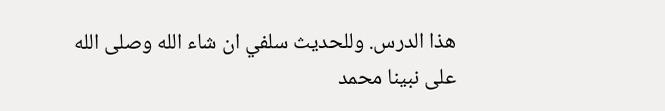هذا الدرس. وللحديث سلفي ان شاء الله وصلى الله على نبينا محمد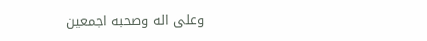وعلى اله وصحبه اجمعين